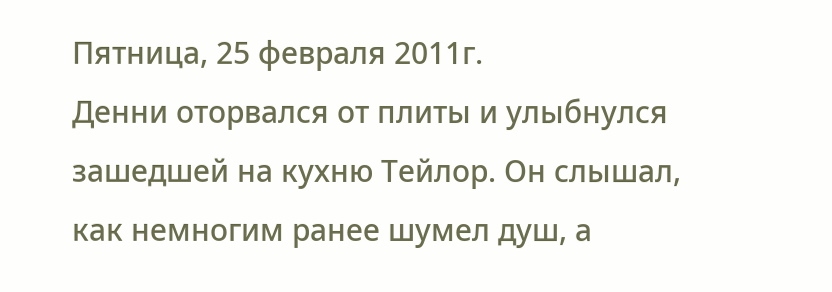Пятница, 25 февраля 2011г.
Денни оторвался от плиты и улыбнулся зашедшей на кухню Тейлор. Он слышал, как немногим ранее шумел душ, а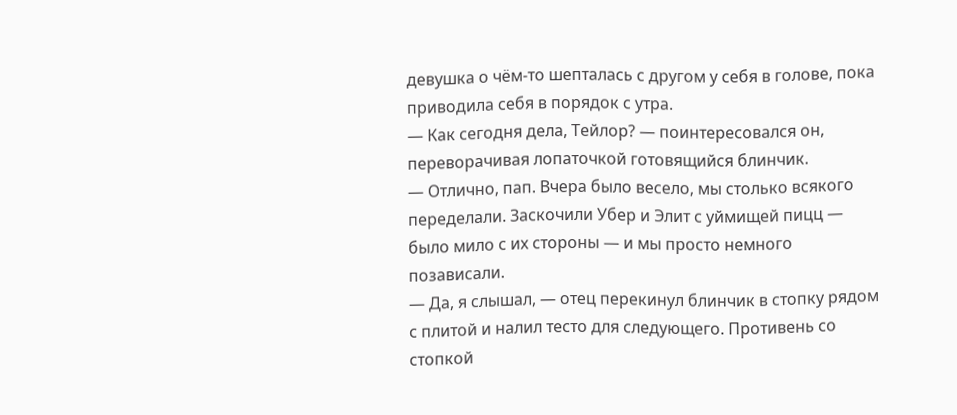девушка о чём-то шепталась с другом у себя в голове, пока приводила себя в порядок с утра.
— Как сегодня дела, Тейлор? — поинтересовался он, переворачивая лопаточкой готовящийся блинчик.
— Отлично, пап. Вчера было весело, мы столько всякого переделали. Заскочили Убер и Элит с уймищей пицц — было мило с их стороны — и мы просто немного позависали.
— Да, я слышал, — отец перекинул блинчик в стопку рядом с плитой и налил тесто для следующего. Противень со стопкой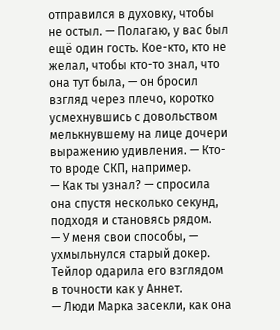отправился в духовку, чтобы не остыл. — Полагаю, у вас был ещё один гость. Кое-кто, кто не желал, чтобы кто-то знал, что она тут была, — он бросил взгляд через плечо, коротко усмехнувшись с довольством мелькнувшему на лице дочери выражению удивления. — Кто-то вроде СКП, например.
— Как ты узнал? — спросила она спустя несколько секунд, подходя и становясь рядом.
— У меня свои способы, — ухмыльнулся старый докер.
Тейлор одарила его взглядом в точности как у Аннет.
— Люди Марка засекли, как она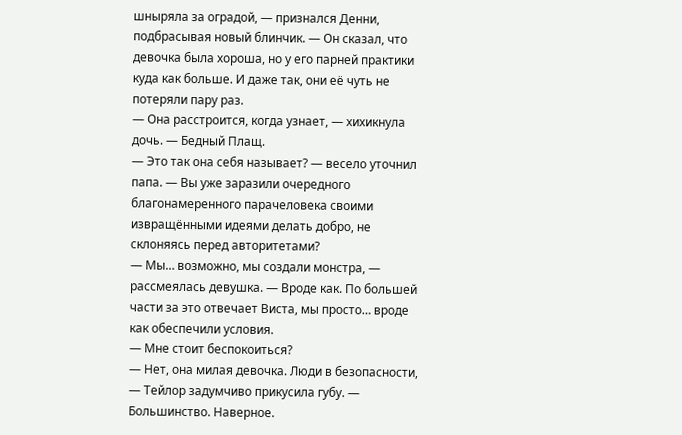шныряла за оградой, — признался Денни, подбрасывая новый блинчик. — Он сказал, что девочка была хороша, но у его парней практики куда как больше. И даже так, они её чуть не потеряли пару раз.
— Она расстроится, когда узнает, — хихикнула дочь. — Бедный Плащ.
— Это так она себя называет? — весело уточнил папа. — Вы уже заразили очередного благонамеренного парачеловека своими извращёнными идеями делать добро, не склоняясь перед авторитетами?
— Мы… возможно, мы создали монстра, — рассмеялась девушка. — Вроде как. По большей части за это отвечает Виста, мы просто… вроде как обеспечили условия.
— Мне стоит беспокоиться?
— Нет, она милая девочка. Люди в безопасности, — Тейлор задумчиво прикусила губу. — Большинство. Наверное.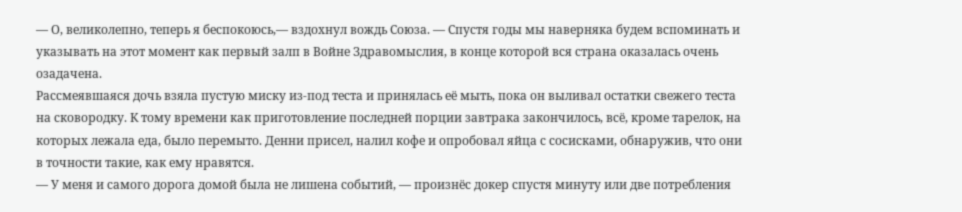— О, великолепно, теперь я беспокоюсь,— вздохнул вождь Союза. — Спустя годы мы наверняка будем вспоминать и указывать на этот момент как первый залп в Войне Здравомыслия, в конце которой вся страна оказалась очень озадачена.
Рассмеявшаяся дочь взяла пустую миску из-под теста и принялась её мыть, пока он выливал остатки свежего теста на сковородку. К тому времени как приготовление последней порции завтрака закончилось, всё, кроме тарелок, на которых лежала еда, было перемыто. Денни присел, налил кофе и опробовал яйца с сосисками, обнаружив, что они в точности такие, как ему нравятся.
— У меня и самого дорога домой была не лишена событий, — произнёс докер спустя минуту или две потребления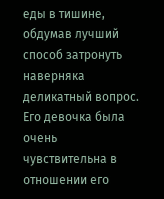еды в тишине, обдумав лучший способ затронуть наверняка деликатный вопрос. Его девочка была очень чувствительна в отношении его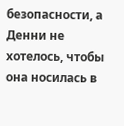безопасности, а Денни не хотелось, чтобы она носилась в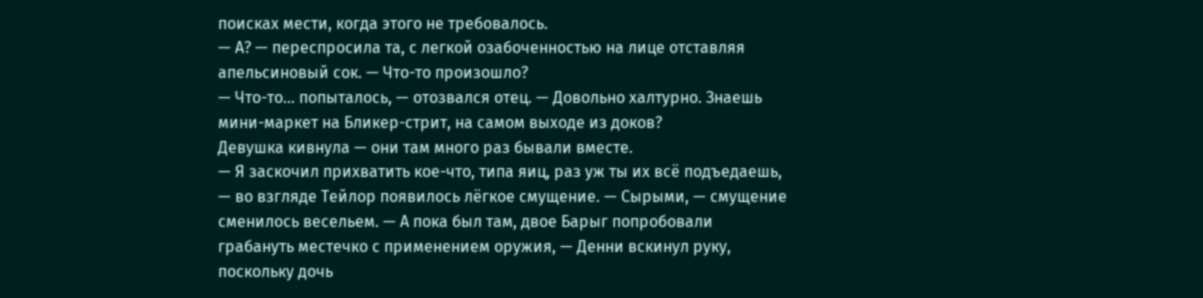поисках мести, когда этого не требовалось.
— А? — переспросила та, с легкой озабоченностью на лице отставляя апельсиновый сок. — Что-то произошло?
— Что-то… попыталось, — отозвался отец. — Довольно халтурно. Знаешь мини-маркет на Бликер-стрит, на самом выходе из доков?
Девушка кивнула — они там много раз бывали вместе.
— Я заскочил прихватить кое-что, типа яиц, раз уж ты их всё подъедаешь, — во взгляде Тейлор появилось лёгкое смущение. — Сырыми, — смущение сменилось весельем. — А пока был там, двое Барыг попробовали грабануть местечко с применением оружия, — Денни вскинул руку, поскольку дочь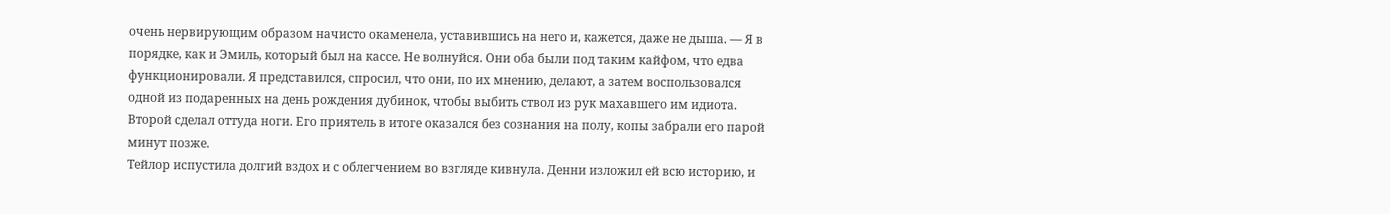очень нервирующим образом начисто окаменела, уставившись на него и, кажется, даже не дыша. — Я в порядке, как и Эмиль, который был на кассе. Не волнуйся. Они оба были под таким кайфом, что едва функционировали. Я представился, спросил, что они, по их мнению, делают, а затем воспользовался одной из подаренных на день рождения дубинок, чтобы выбить ствол из рук махавшего им идиота. Второй сделал оттуда ноги. Его приятель в итоге оказался без сознания на полу, копы забрали его парой минут позже.
Тейлор испустила долгий вздох и с облегчением во взгляде кивнула. Денни изложил ей всю историю, и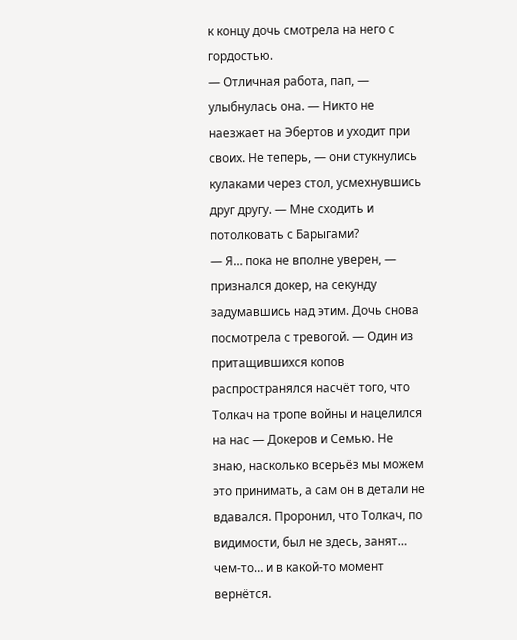к концу дочь смотрела на него с гордостью.
— Отличная работа, пап, — улыбнулась она. — Никто не наезжает на Эбертов и уходит при своих. Не теперь, — они стукнулись кулаками через стол, усмехнувшись друг другу. — Мне сходить и потолковать с Барыгами?
— Я… пока не вполне уверен, — признался докер, на секунду задумавшись над этим. Дочь снова посмотрела с тревогой. — Один из притащившихся копов распространялся насчёт того, что Толкач на тропе войны и нацелился на нас — Докеров и Семью. Не знаю, насколько всерьёз мы можем это принимать, а сам он в детали не вдавался. Проронил, что Толкач, по видимости, был не здесь, занят… чем-то… и в какой-то момент вернётся.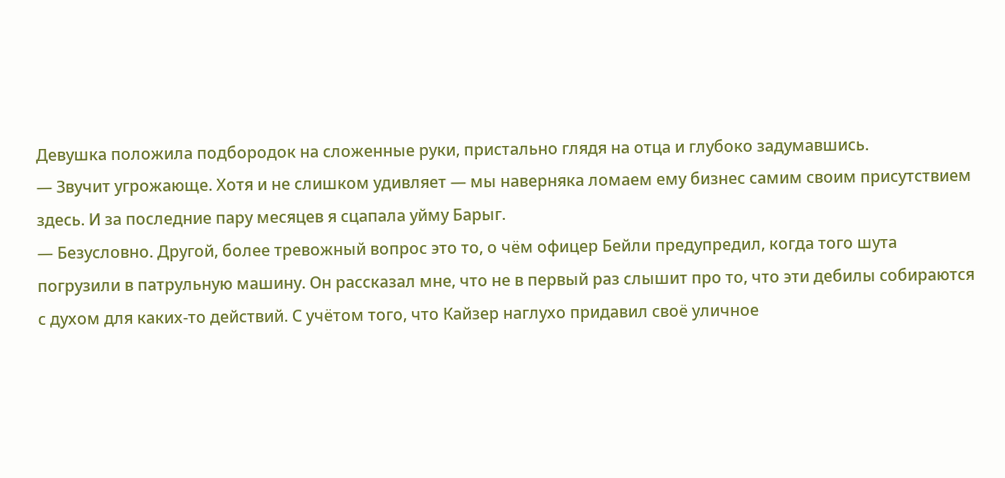Девушка положила подбородок на сложенные руки, пристально глядя на отца и глубоко задумавшись.
— Звучит угрожающе. Хотя и не слишком удивляет — мы наверняка ломаем ему бизнес самим своим присутствием здесь. И за последние пару месяцев я сцапала уйму Барыг.
— Безусловно. Другой, более тревожный вопрос это то, о чём офицер Бейли предупредил, когда того шута погрузили в патрульную машину. Он рассказал мне, что не в первый раз слышит про то, что эти дебилы собираются с духом для каких-то действий. С учётом того, что Кайзер наглухо придавил своё уличное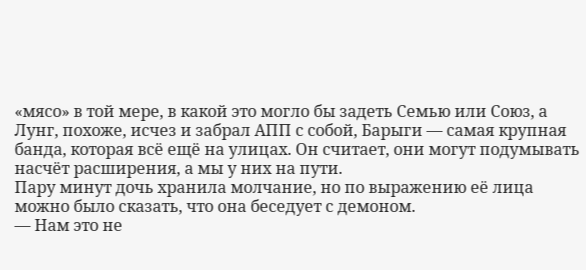«мясо» в той мере, в какой это могло бы задеть Семью или Союз, а Лунг, похоже, исчез и забрал АПП с собой, Барыги — самая крупная банда, которая всё ещё на улицах. Он считает, они могут подумывать насчёт расширения, а мы у них на пути.
Пару минут дочь хранила молчание, но по выражению её лица можно было сказать, что она беседует с демоном.
— Нам это не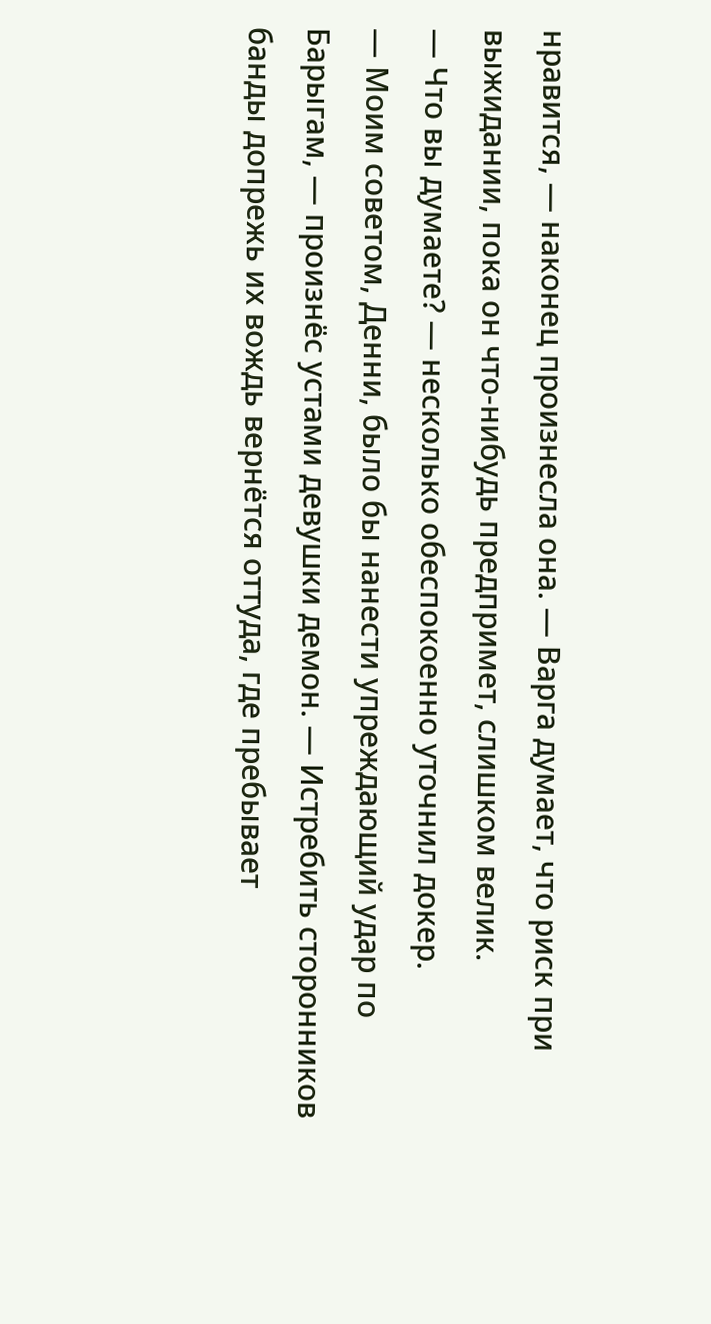нравится, — наконец произнесла она. — Варга думает, что риск при выжидании, пока он что-нибудь предпримет, слишком велик.
— Что вы думаете? — несколько обеспокоенно уточнил докер.
— Моим советом, Денни, было бы нанести упреждающий удар по Барыгам, — произнёс устами девушки демон. — Истребить сторонников банды допрежь их вождь вернётся оттуда, где пребывает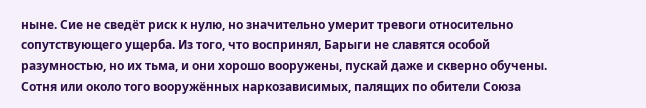ныне. Сие не сведёт риск к нулю, но значительно умерит тревоги относительно сопутствующего ущерба. Из того, что воспринял, Барыги не славятся особой разумностью, но их тьма, и они хорошо вооружены, пускай даже и скверно обучены. Сотня или около того вооружённых наркозависимых, палящих по обители Союза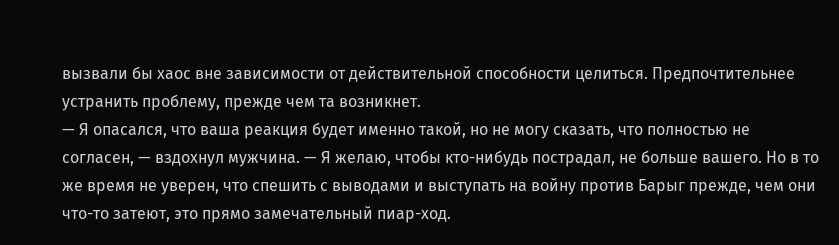вызвали бы хаос вне зависимости от действительной способности целиться. Предпочтительнее устранить проблему, прежде чем та возникнет.
— Я опасался, что ваша реакция будет именно такой, но не могу сказать, что полностью не согласен, — вздохнул мужчина. — Я желаю, чтобы кто-нибудь пострадал, не больше вашего. Но в то же время не уверен, что спешить с выводами и выступать на войну против Барыг прежде, чем они что-то затеют, это прямо замечательный пиар-ход.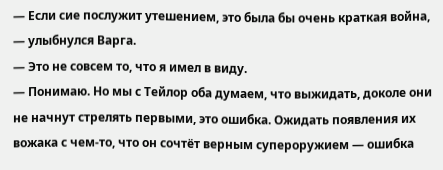— Если сие послужит утешением, это была бы очень краткая война, — улыбнулся Варга.
— Это не совсем то, что я имел в виду.
— Понимаю. Но мы с Тейлор оба думаем, что выжидать, доколе они не начнут стрелять первыми, это ошибка. Ожидать появления их вожака с чем-то, что он сочтёт верным супероружием — ошибка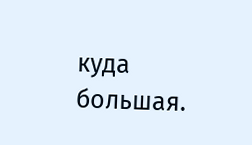куда большая.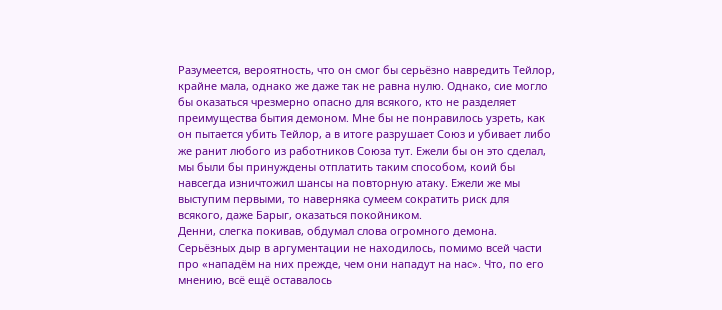Разумеется, вероятность, что он смог бы серьёзно навредить Тейлор, крайне мала, однако же даже так не равна нулю. Однако, сие могло бы оказаться чрезмерно опасно для всякого, кто не разделяет преимущества бытия демоном. Мне бы не понравилось узреть, как он пытается убить Тейлор, а в итоге разрушает Союз и убивает либо же ранит любого из работников Союза тут. Ежели бы он это сделал, мы были бы принуждены отплатить таким способом, коий бы навсегда изничтожил шансы на повторную атаку. Ежели же мы выступим первыми, то наверняка сумеем сократить риск для всякого, даже Барыг, оказаться покойником.
Денни, слегка покивав, обдумал слова огромного демона. Серьёзных дыр в аргументации не находилось, помимо всей части про «нападём на них прежде, чем они нападут на нас». Что, по его мнению, всё ещё оставалось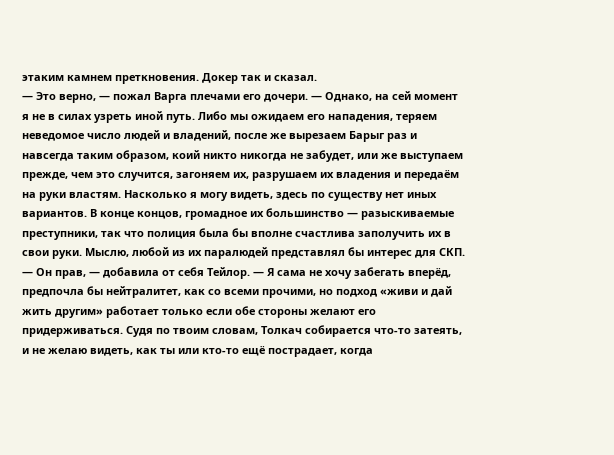этаким камнем преткновения. Докер так и сказал.
— Это верно, — пожал Варга плечами его дочери. — Однако, на сей момент я не в силах узреть иной путь. Либо мы ожидаем его нападения, теряем неведомое число людей и владений, после же вырезаем Барыг раз и навсегда таким образом, коий никто никогда не забудет, или же выступаем прежде, чем это случится, загоняем их, разрушаем их владения и передаём на руки властям. Насколько я могу видеть, здесь по существу нет иных вариантов. В конце концов, громадное их большинство — разыскиваемые преступники, так что полиция была бы вполне счастлива заполучить их в свои руки. Мыслю, любой из их паралюдей представлял бы интерес для СКП.
— Он прав, — добавила от себя Тейлор. — Я сама не хочу забегать вперёд, предпочла бы нейтралитет, как со всеми прочими, но подход «живи и дай жить другим» работает только если обе стороны желают его придерживаться. Судя по твоим словам, Толкач собирается что-то затеять, и не желаю видеть, как ты или кто-то ещё пострадает, когда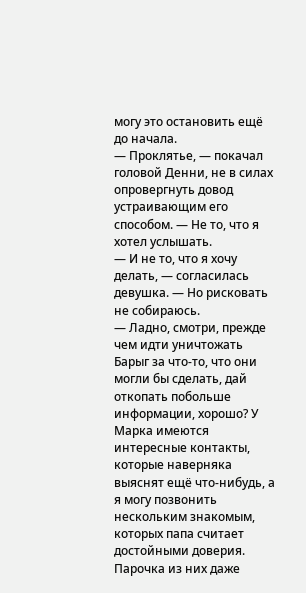могу это остановить ещё до начала.
— Проклятье, — покачал головой Денни, не в силах опровергнуть довод устраивающим его способом. — Не то, что я хотел услышать.
— И не то, что я хочу делать, — согласилась девушка. — Но рисковать не собираюсь.
— Ладно, смотри, прежде чем идти уничтожать Барыг за что-то, что они могли бы сделать, дай откопать побольше информации, хорошо? У Марка имеются интересные контакты, которые наверняка выяснят ещё что-нибудь, а я могу позвонить нескольким знакомым, которых папа считает достойными доверия. Парочка из них даже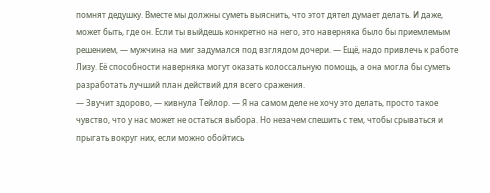помнят дедушку. Вместе мы должны суметь выяснить, что этот дятел думает делать. И даже, может быть, где он. Если ты выйдешь конкретно на него, это наверняка было бы приемлемым решением, — мужчина на миг задумался под взглядом дочери. — Ещё, надо привлечь к работе Лизу. Её способности наверняка могут оказать колоссальную помощь, а она могла бы суметь разработать лучший план действий для всего сражения.
— Звучит здорово, — кивнула Тейлор. — Я на самом деле не хочу это делать, просто такое чувство, что у нас может не остаться выбора. Но незачем спешить с тем, чтобы срываться и прыгать вокруг них, если можно обойтись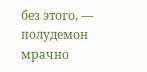без этого, — полудемон мрачно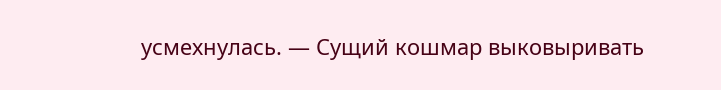усмехнулась. — Сущий кошмар выковыривать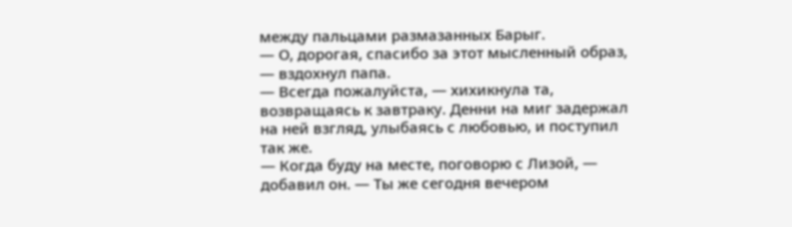между пальцами размазанных Барыг.
— О, дорогая, спасибо за этот мысленный образ, — вздохнул папа.
— Всегда пожалуйста, — хихикнула та, возвращаясь к завтраку. Денни на миг задержал на ней взгляд, улыбаясь с любовью, и поступил так же.
— Когда буду на месте, поговорю с Лизой, — добавил он. — Ты же сегодня вечером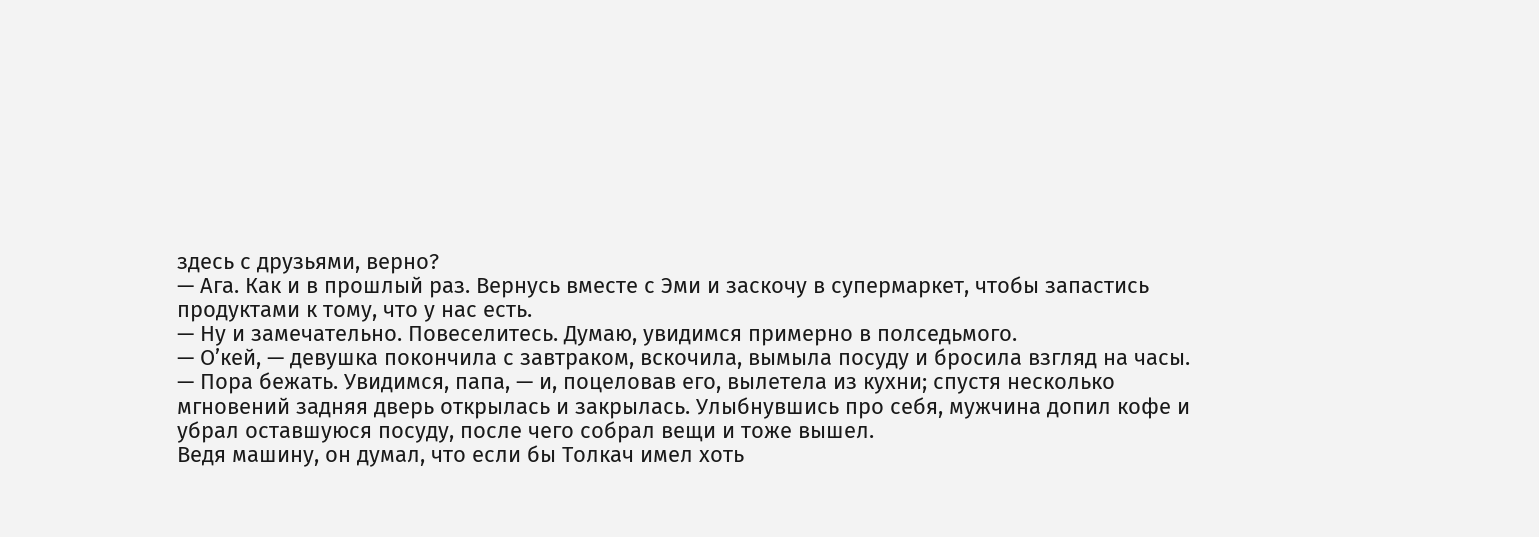здесь с друзьями, верно?
— Ага. Как и в прошлый раз. Вернусь вместе с Эми и заскочу в супермаркет, чтобы запастись продуктами к тому, что у нас есть.
— Ну и замечательно. Повеселитесь. Думаю, увидимся примерно в полседьмого.
— О’кей, — девушка покончила с завтраком, вскочила, вымыла посуду и бросила взгляд на часы. — Пора бежать. Увидимся, папа, — и, поцеловав его, вылетела из кухни; спустя несколько мгновений задняя дверь открылась и закрылась. Улыбнувшись про себя, мужчина допил кофе и убрал оставшуюся посуду, после чего собрал вещи и тоже вышел.
Ведя машину, он думал, что если бы Толкач имел хоть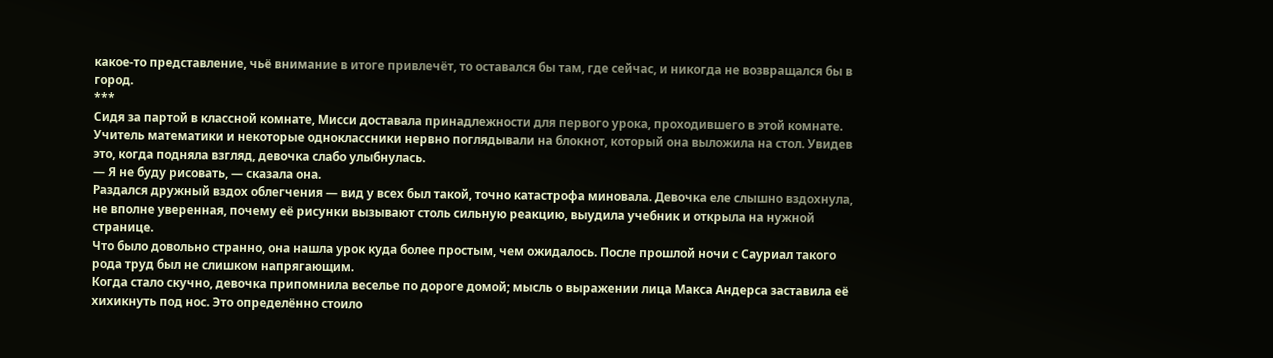какое-то представление, чьё внимание в итоге привлечёт, то оставался бы там, где сейчас, и никогда не возвращался бы в город.
***
Сидя за партой в классной комнате, Мисси доставала принадлежности для первого урока, проходившего в этой комнате. Учитель математики и некоторые одноклассники нервно поглядывали на блокнот, который она выложила на стол. Увидев это, когда подняла взгляд, девочка слабо улыбнулась.
— Я не буду рисовать, — сказала она.
Раздался дружный вздох облегчения — вид у всех был такой, точно катастрофа миновала. Девочка еле слышно вздохнула, не вполне уверенная, почему её рисунки вызывают столь сильную реакцию, выудила учебник и открыла на нужной странице.
Что было довольно странно, она нашла урок куда более простым, чем ожидалось. После прошлой ночи с Сауриал такого рода труд был не слишком напрягающим.
Когда стало скучно, девочка припомнила веселье по дороге домой; мысль о выражении лица Макса Андерса заставила её хихикнуть под нос. Это определённо стоило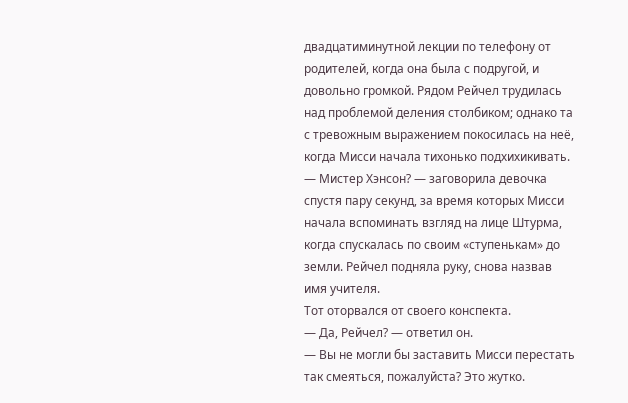двадцатиминутной лекции по телефону от родителей, когда она была с подругой, и довольно громкой. Рядом Рейчел трудилась над проблемой деления столбиком; однако та с тревожным выражением покосилась на неё, когда Мисси начала тихонько подхихикивать.
— Мистер Хэнсон? — заговорила девочка спустя пару секунд, за время которых Мисси начала вспоминать взгляд на лице Штурма, когда спускалась по своим «ступенькам» до земли. Рейчел подняла руку, снова назвав имя учителя.
Тот оторвался от своего конспекта.
— Да, Рейчел? — ответил он.
— Вы не могли бы заставить Мисси перестать так смеяться, пожалуйста? Это жутко.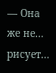— Она же не… рисует…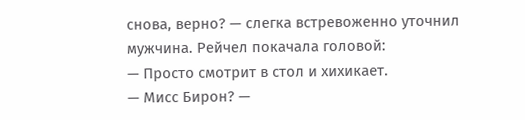снова, верно? — слегка встревоженно уточнил мужчина. Рейчел покачала головой:
— Просто смотрит в стол и хихикает.
— Мисс Бирон? —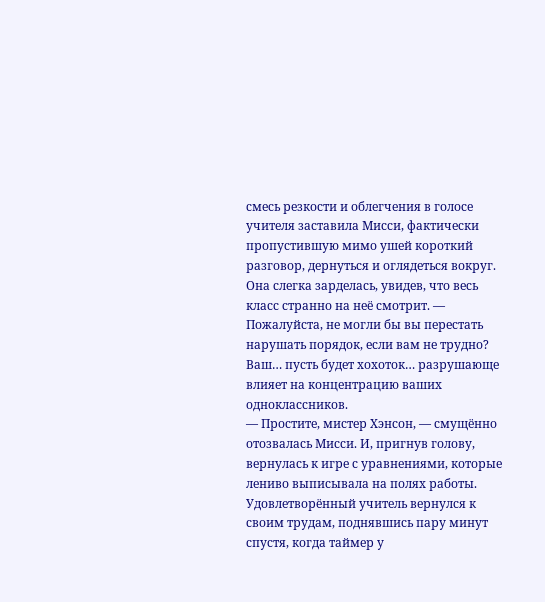смесь резкости и облегчения в голосе учителя заставила Мисси, фактически пропустившую мимо ушей короткий разговор, дернуться и оглядеться вокруг. Она слегка зарделась, увидев, что весь класс странно на неё смотрит. — Пожалуйста, не могли бы вы перестать нарушать порядок, если вам не трудно? Ваш… пусть будет хохоток… разрушающе влияет на концентрацию ваших одноклассников.
— Простите, мистер Хэнсон, — смущённо отозвалась Мисси. И, пригнув голову, вернулась к игре с уравнениями, которые лениво выписывала на полях работы. Удовлетворённый учитель вернулся к своим трудам, поднявшись пару минут спустя, когда таймер у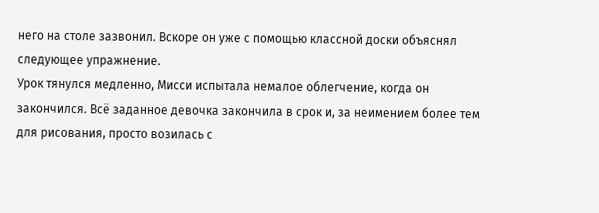него на столе зазвонил. Вскоре он уже с помощью классной доски объяснял следующее упражнение.
Урок тянулся медленно, Мисси испытала немалое облегчение, когда он закончился. Всё заданное девочка закончила в срок и, за неимением более тем для рисования, просто возилась с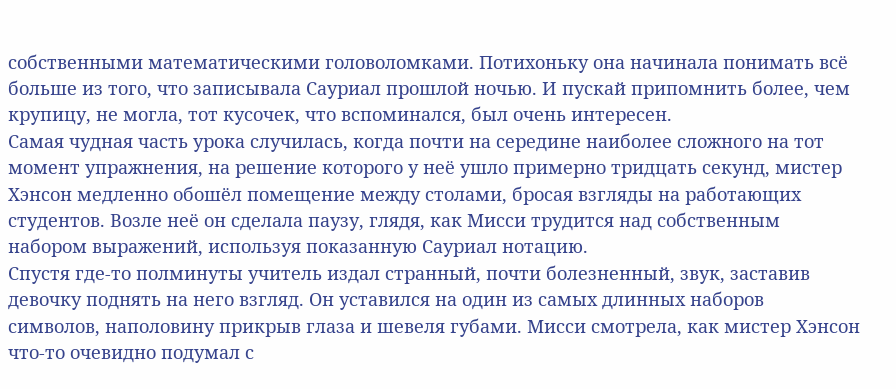собственными математическими головоломками. Потихоньку она начинала понимать всё больше из того, что записывала Сауриал прошлой ночью. И пускай припомнить более, чем крупицу, не могла, тот кусочек, что вспоминался, был очень интересен.
Самая чудная часть урока случилась, когда почти на середине наиболее сложного на тот момент упражнения, на решение которого у неё ушло примерно тридцать секунд, мистер Хэнсон медленно обошёл помещение между столами, бросая взгляды на работающих студентов. Возле неё он сделала паузу, глядя, как Мисси трудится над собственным набором выражений, используя показанную Сауриал нотацию.
Спустя где-то полминуты учитель издал странный, почти болезненный, звук, заставив девочку поднять на него взгляд. Он уставился на один из самых длинных наборов символов, наполовину прикрыв глаза и шевеля губами. Мисси смотрела, как мистер Хэнсон что-то очевидно подумал с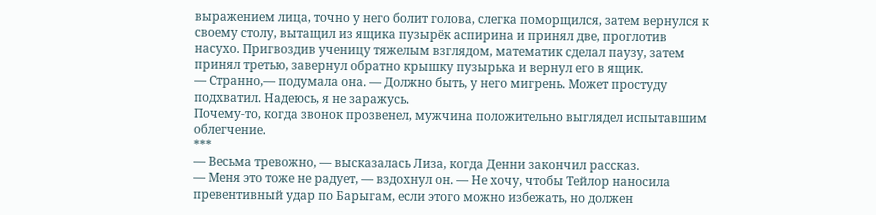выражением лица, точно у него болит голова, слегка поморщился, затем вернулся к своему столу, вытащил из ящика пузырёк аспирина и принял две, проглотив насухо. Пригвоздив ученицу тяжелым взглядом, математик сделал паузу, затем принял третью, завернул обратно крышку пузырька и вернул его в ящик.
— Странно,— подумала она. — Должно быть, у него мигрень. Может простуду подхватил. Надеюсь, я не заражусь.
Почему-то, когда звонок прозвенел, мужчина положительно выглядел испытавшим облегчение.
***
— Весьма тревожно, — высказалась Лиза, когда Денни закончил рассказ.
— Меня это тоже не радует, — вздохнул он. — Не хочу, чтобы Тейлор наносила превентивный удар по Барыгам, если этого можно избежать, но должен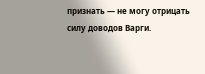признать — не могу отрицать силу доводов Варги.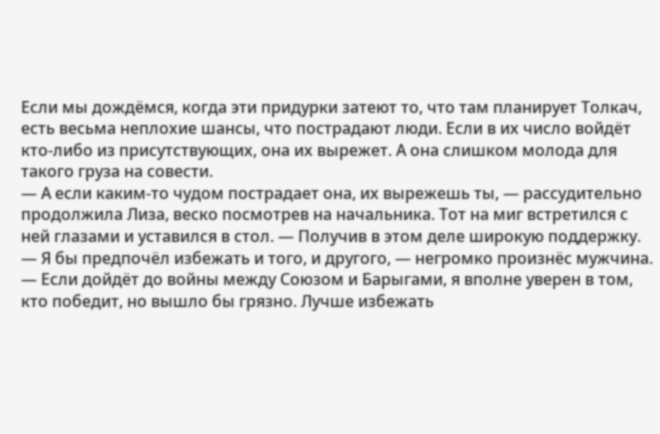Если мы дождёмся, когда эти придурки затеют то, что там планирует Толкач, есть весьма неплохие шансы, что пострадают люди. Если в их число войдёт кто-либо из присутствующих, она их вырежет. А она слишком молода для такого груза на совести.
— А если каким-то чудом пострадает она, их вырежешь ты, — рассудительно продолжила Лиза, веско посмотрев на начальника. Тот на миг встретился с ней глазами и уставился в стол. — Получив в этом деле широкую поддержку.
— Я бы предпочёл избежать и того, и другого, — негромко произнёс мужчина. — Если дойдёт до войны между Союзом и Барыгами, я вполне уверен в том, кто победит, но вышло бы грязно. Лучше избежать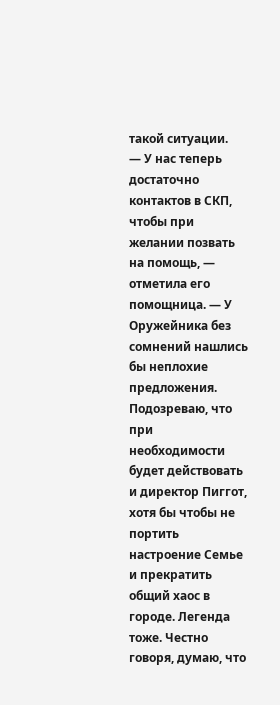такой ситуации.
— У нас теперь достаточно контактов в СКП, чтобы при желании позвать на помощь, — отметила его помощница. — У Оружейника без сомнений нашлись бы неплохие предложения. Подозреваю, что при необходимости будет действовать и директор Пиггот, хотя бы чтобы не портить настроение Семье и прекратить общий хаос в городе. Легенда тоже. Честно говоря, думаю, что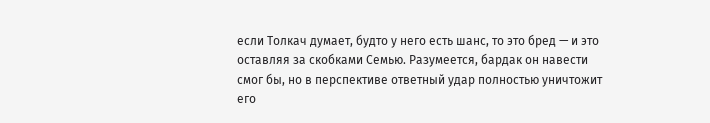если Толкач думает, будто у него есть шанс, то это бред — и это оставляя за скобками Семью. Разумеется, бардак он навести смог бы, но в перспективе ответный удар полностью уничтожит его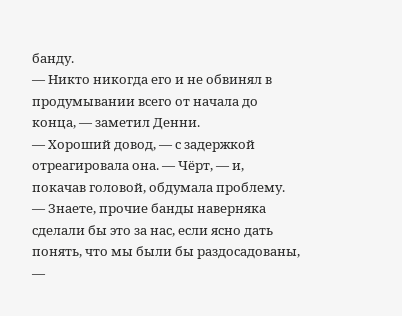банду.
— Никто никогда его и не обвинял в продумывании всего от начала до конца, — заметил Денни.
— Хороший довод, — с задержкой отреагировала она. — Чёрт, — и, покачав головой, обдумала проблему. — Знаете, прочие банды наверняка сделали бы это за нас, если ясно дать понять, что мы были бы раздосадованы, —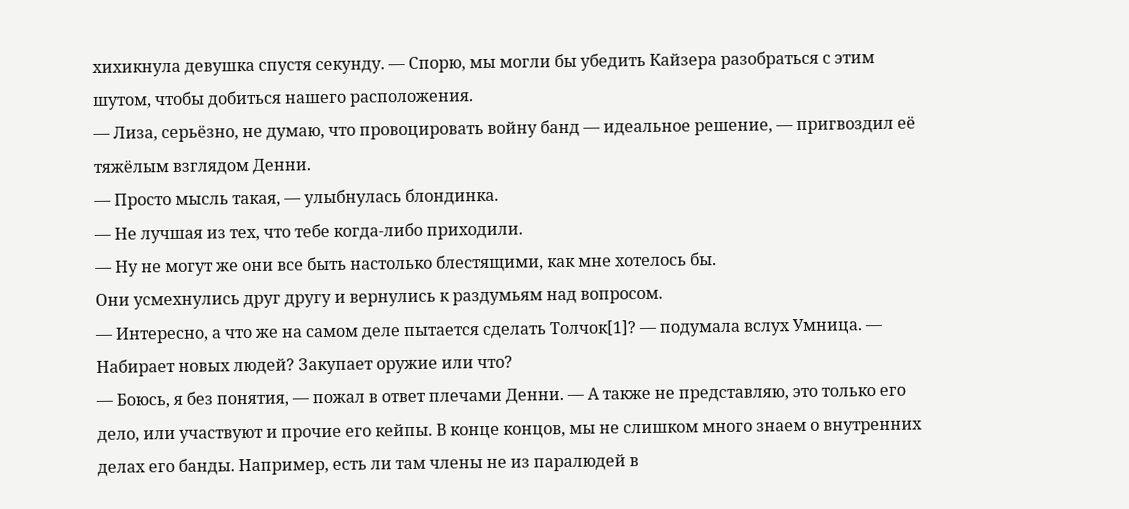хихикнула девушка спустя секунду. — Спорю, мы могли бы убедить Кайзера разобраться с этим шутом, чтобы добиться нашего расположения.
— Лиза, серьёзно, не думаю, что провоцировать войну банд — идеальное решение, — пригвоздил её тяжёлым взглядом Денни.
— Просто мысль такая, — улыбнулась блондинка.
— Не лучшая из тех, что тебе когда-либо приходили.
— Ну не могут же они все быть настолько блестящими, как мне хотелось бы.
Они усмехнулись друг другу и вернулись к раздумьям над вопросом.
— Интересно, а что же на самом деле пытается сделать Толчок[1]? — подумала вслух Умница. — Набирает новых людей? Закупает оружие или что?
— Боюсь, я без понятия, — пожал в ответ плечами Денни. — А также не представляю, это только его дело, или участвуют и прочие его кейпы. В конце концов, мы не слишком много знаем о внутренних делах его банды. Например, есть ли там члены не из паралюдей в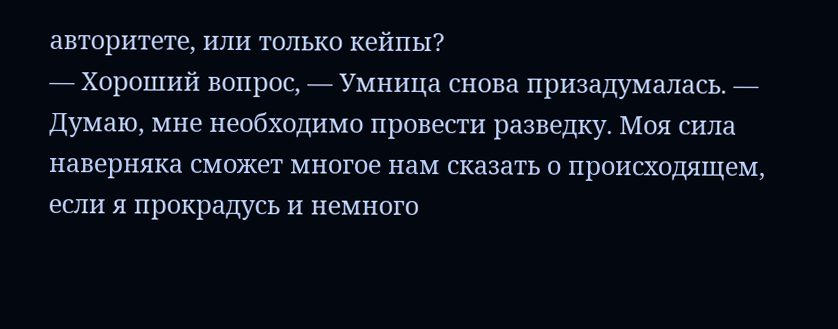авторитете, или только кейпы?
— Хороший вопрос, — Умница снова призадумалась. — Думаю, мне необходимо провести разведку. Моя сила наверняка сможет многое нам сказать о происходящем, если я прокрадусь и немного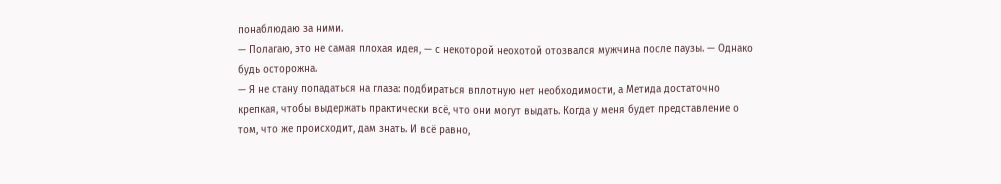понаблюдаю за ними.
— Полагаю, это не самая плохая идея, — с некоторой неохотой отозвался мужчина после паузы. — Однако будь осторожна.
— Я не стану попадаться на глаза: подбираться вплотную нет необходимости, а Метида достаточно крепкая, чтобы выдержать практически всё, что они могут выдать. Когда у меня будет представление о том, что же происходит, дам знать. И всё равно,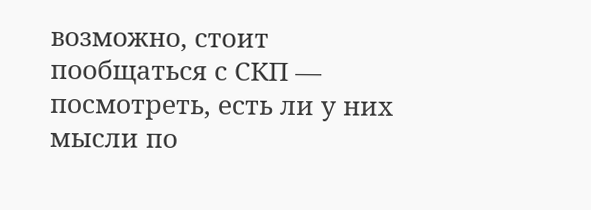возможно, стоит пообщаться с СКП — посмотреть, есть ли у них мысли по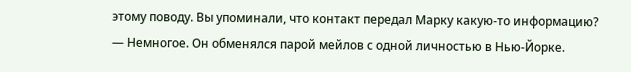этому поводу. Вы упоминали, что контакт передал Марку какую-то информацию?
— Немногое. Он обменялся парой мейлов с одной личностью в Нью-Йорке.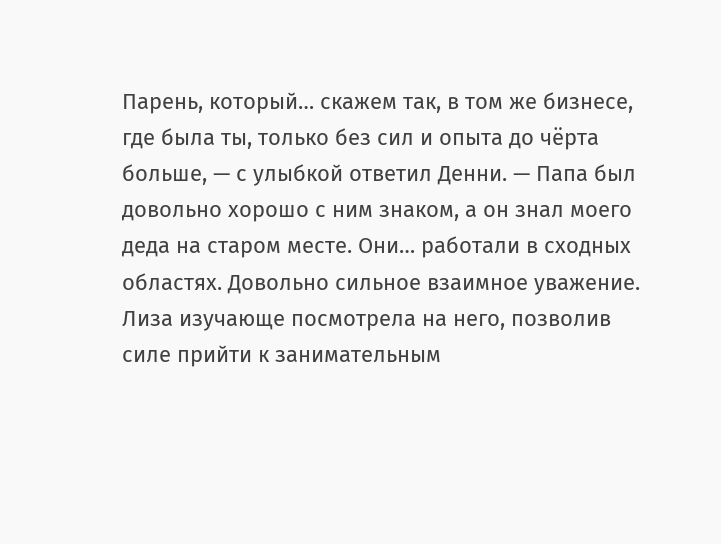Парень, который… скажем так, в том же бизнесе, где была ты, только без сил и опыта до чёрта больше, — с улыбкой ответил Денни. — Папа был довольно хорошо с ним знаком, а он знал моего деда на старом месте. Они… работали в сходных областях. Довольно сильное взаимное уважение.
Лиза изучающе посмотрела на него, позволив силе прийти к занимательным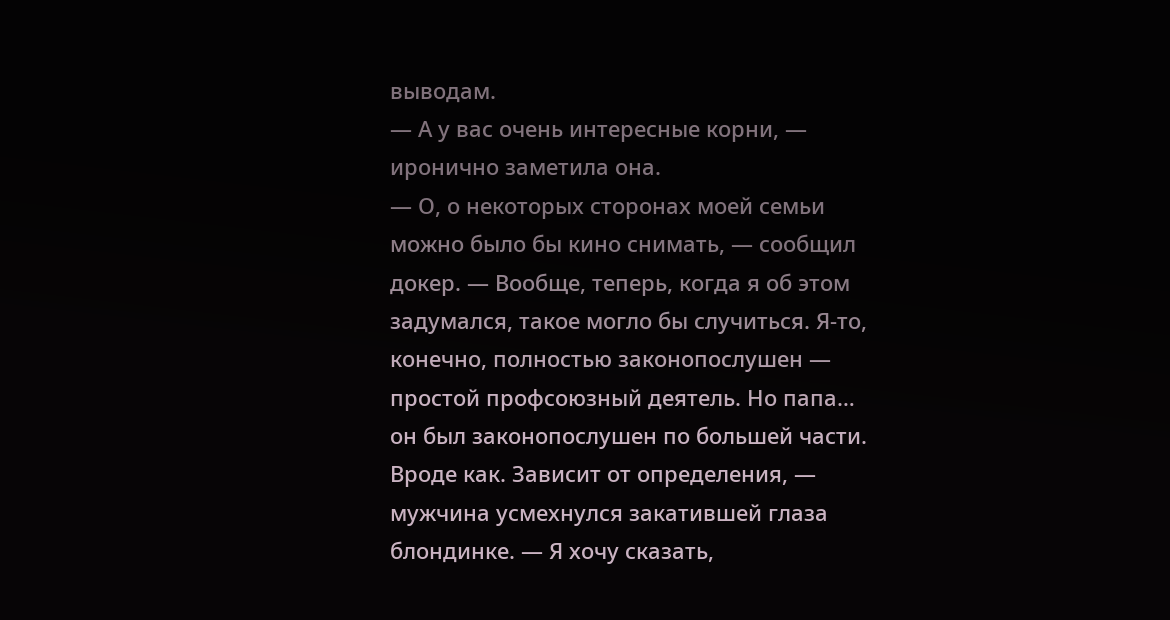выводам.
— А у вас очень интересные корни, — иронично заметила она.
— О, о некоторых сторонах моей семьи можно было бы кино снимать, — сообщил докер. — Вообще, теперь, когда я об этом задумался, такое могло бы случиться. Я-то, конечно, полностью законопослушен — простой профсоюзный деятель. Но папа… он был законопослушен по большей части. Вроде как. Зависит от определения, — мужчина усмехнулся закатившей глаза блондинке. — Я хочу сказать,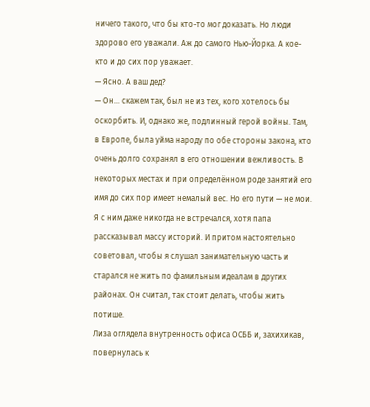ничего такого, что бы кто-то мог доказать. Но люди здорово его уважали. Аж до самого Нью-Йорка. А кое-кто и до сих пор уважает.
— Ясно. А ваш дед?
— Он… скажем так, был не из тех, кого хотелось бы оскорбить. И, однако же, подлинный герой войны. Там, в Европе, была уйма народу по обе стороны закона, кто очень долго сохранял в его отношении вежливость. В некоторых местах и при определённом роде занятий его имя до сих пор имеет немалый вес. Но его пути — не мои. Я с ним даже никогда не встречался, хотя папа рассказывал массу историй. И притом настоятельно советовал, чтобы я слушал занимательную часть и старался не жить по фамильным идеалам в других районах. Он считал, так стоит делать, чтобы жить потише.
Лиза оглядела внутренность офиса ОСББ и, захихикав, повернулась к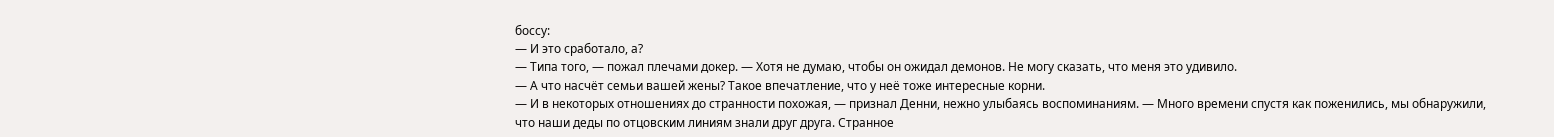боссу:
— И это сработало, а?
— Типа того, — пожал плечами докер. — Хотя не думаю, чтобы он ожидал демонов. Не могу сказать, что меня это удивило.
— А что насчёт семьи вашей жены? Такое впечатление, что у неё тоже интересные корни.
— И в некоторых отношениях до странности похожая, — признал Денни, нежно улыбаясь воспоминаниям. — Много времени спустя как поженились, мы обнаружили, что наши деды по отцовским линиям знали друг друга. Странное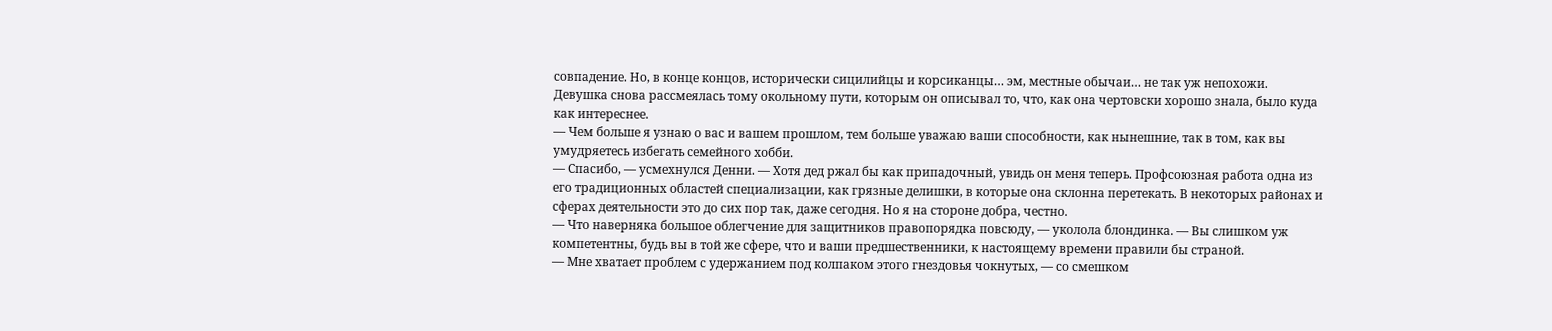совпадение. Но, в конце концов, исторически сицилийцы и корсиканцы… эм, местные обычаи… не так уж непохожи.
Девушка снова рассмеялась тому окольному пути, которым он описывал то, что, как она чертовски хорошо знала, было куда как интереснее.
— Чем больше я узнаю о вас и вашем прошлом, тем больше уважаю ваши способности, как нынешние, так в том, как вы умудряетесь избегать семейного хобби.
— Спасибо, — усмехнулся Денни. — Хотя дед ржал бы как припадочный, увидь он меня теперь. Профсоюзная работа одна из его традиционных областей специализации, как грязные делишки, в которые она склонна перетекать. В некоторых районах и сферах деятельности это до сих пор так, даже сегодня. Но я на стороне добра, честно.
— Что наверняка большое облегчение для защитников правопорядка повсюду, — уколола блондинка. — Вы слишком уж компетентны, будь вы в той же сфере, что и ваши предшественники, к настоящему времени правили бы страной.
— Мне хватает проблем с удержанием под колпаком этого гнездовья чокнутых, — со смешком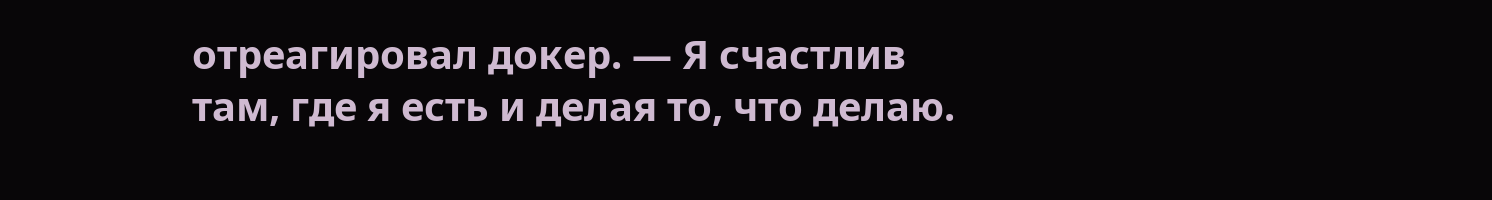отреагировал докер. — Я счастлив там, где я есть и делая то, что делаю.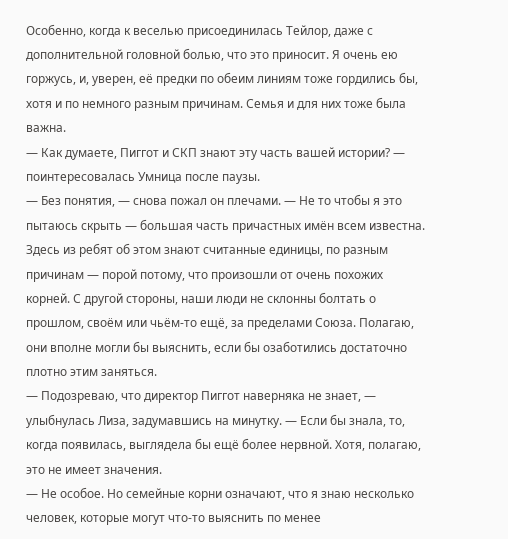Особенно, когда к веселью присоединилась Тейлор, даже с дополнительной головной болью, что это приносит. Я очень ею горжусь, и, уверен, её предки по обеим линиям тоже гордились бы, хотя и по немного разным причинам. Семья и для них тоже была важна.
— Как думаете, Пиггот и СКП знают эту часть вашей истории? — поинтересовалась Умница после паузы.
— Без понятия, — снова пожал он плечами. — Не то чтобы я это пытаюсь скрыть — большая часть причастных имён всем известна. Здесь из ребят об этом знают считанные единицы, по разным причинам — порой потому, что произошли от очень похожих корней. С другой стороны, наши люди не склонны болтать о прошлом, своём или чьём-то ещё, за пределами Союза. Полагаю, они вполне могли бы выяснить, если бы озаботились достаточно плотно этим заняться.
— Подозреваю, что директор Пиггот наверняка не знает, — улыбнулась Лиза, задумавшись на минутку. — Если бы знала, то, когда появилась, выглядела бы ещё более нервной. Хотя, полагаю, это не имеет значения.
— Не особое. Но семейные корни означают, что я знаю несколько человек, которые могут что-то выяснить по менее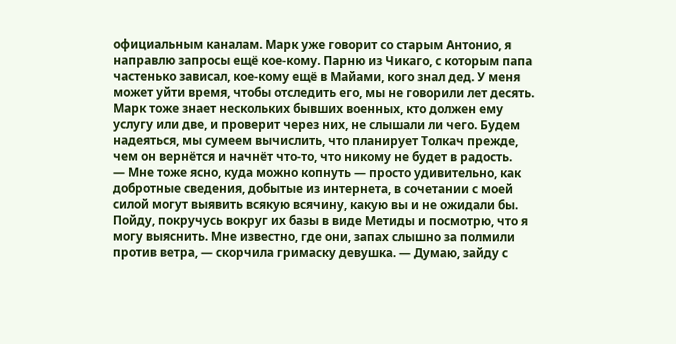официальным каналам. Марк уже говорит со старым Антонио, я направлю запросы ещё кое-кому. Парню из Чикаго, с которым папа частенько зависал, кое-кому ещё в Майами, кого знал дед. У меня может уйти время, чтобы отследить его, мы не говорили лет десять. Марк тоже знает нескольких бывших военных, кто должен ему услугу или две, и проверит через них, не слышали ли чего. Будем надеяться, мы сумеем вычислить, что планирует Толкач прежде, чем он вернётся и начнёт что-то, что никому не будет в радость.
— Мне тоже ясно, куда можно копнуть — просто удивительно, как добротные сведения, добытые из интернета, в сочетании с моей силой могут выявить всякую всячину, какую вы и не ожидали бы. Пойду, покручусь вокруг их базы в виде Метиды и посмотрю, что я могу выяснить. Мне известно, где они, запах слышно за полмили против ветра, — скорчила гримаску девушка. — Думаю, зайду с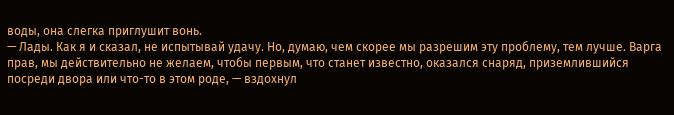воды, она слегка приглушит вонь.
— Лады. Как я и сказал, не испытывай удачу. Но, думаю, чем скорее мы разрешим эту проблему, тем лучше. Варга прав, мы действительно не желаем, чтобы первым, что станет известно, оказался снаряд, приземлившийся посреди двора или что-то в этом роде, — вздохнул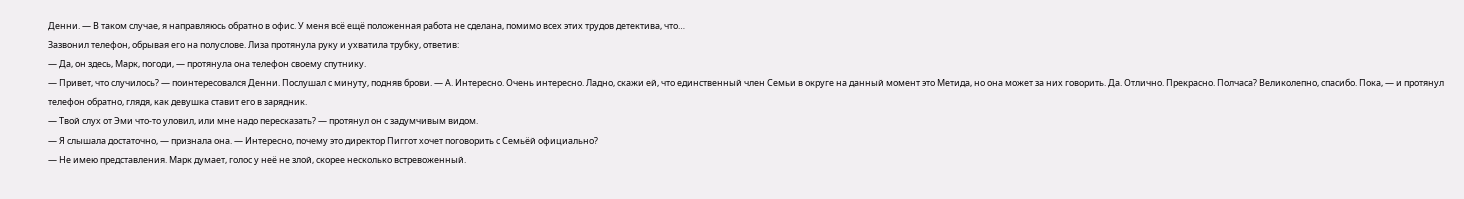Денни. — В таком случае, я направляюсь обратно в офис. У меня всё ещё положенная работа не сделана, помимо всех этих трудов детектива, что…
Зазвонил телефон, обрывая его на полуслове. Лиза протянула руку и ухватила трубку, ответив:
— Да, он здесь, Марк, погоди, — протянула она телефон своему спутнику.
— Привет, что случилось? — поинтересовался Денни. Послушал с минуту, подняв брови. — А. Интересно. Очень интересно. Ладно, скажи ей, что единственный член Семьи в округе на данный момент это Метида, но она может за них говорить. Да. Отлично. Прекрасно. Полчаса? Великолепно, спасибо. Пока, — и протянул телефон обратно, глядя, как девушка ставит его в зарядник.
— Твой слух от Эми что-то уловил, или мне надо пересказать? — протянул он с задумчивым видом.
— Я слышала достаточно, — признала она. — Интересно, почему это директор Пиггот хочет поговорить с Семьёй официально?
— Не имею представления. Марк думает, голос у неё не злой, скорее несколько встревоженный.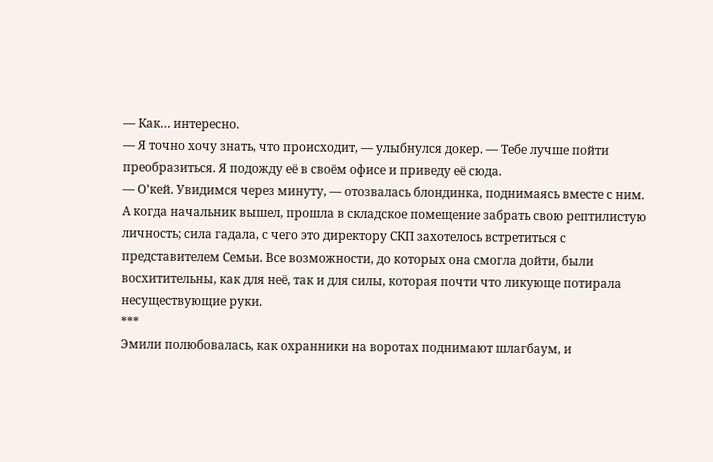— Как… интересно.
— Я точно хочу знать, что происходит, — улыбнулся докер. — Тебе лучше пойти преобразиться. Я подожду её в своём офисе и приведу её сюда.
— О’кей. Увидимся через минуту, — отозвалась блондинка, поднимаясь вместе с ним. А когда начальник вышел, прошла в складское помещение забрать свою рептилистую личность; сила гадала, с чего это директору СКП захотелось встретиться с представителем Семьи. Все возможности, до которых она смогла дойти, были восхитительны, как для неё, так и для силы, которая почти что ликующе потирала несуществующие руки.
***
Эмили полюбовалась, как охранники на воротах поднимают шлагбаум, и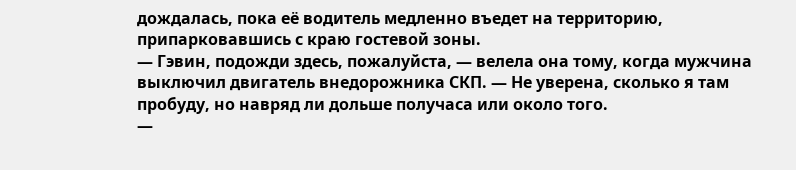дождалась, пока её водитель медленно въедет на территорию, припарковавшись с краю гостевой зоны.
— Гэвин, подожди здесь, пожалуйста, — велела она тому, когда мужчина выключил двигатель внедорожника СКП. — Не уверена, сколько я там пробуду, но навряд ли дольше получаса или около того.
—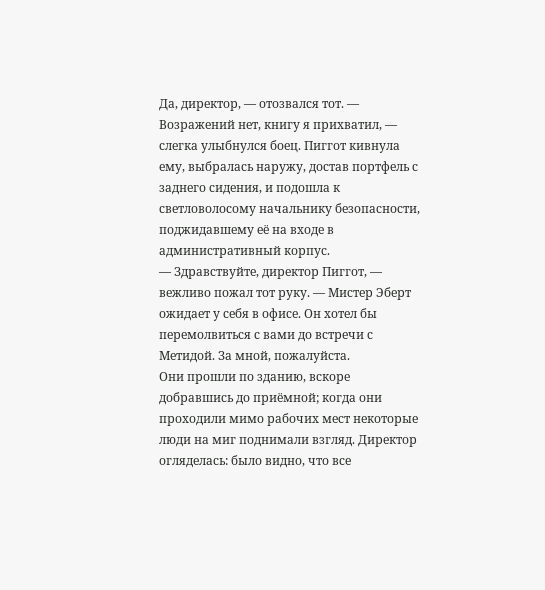Да, директор, — отозвался тот. — Возражений нет, книгу я прихватил, — слегка улыбнулся боец. Пиггот кивнула ему, выбралась наружу, достав портфель с заднего сидения, и подошла к светловолосому начальнику безопасности, поджидавшему её на входе в административный корпус.
— Здравствуйте, директор Пиггот, — вежливо пожал тот руку. — Мистер Эберт ожидает у себя в офисе. Он хотел бы перемолвиться с вами до встречи с Метидой. За мной, пожалуйста.
Они прошли по зданию, вскоре добравшись до приёмной; когда они проходили мимо рабочих мест некоторые люди на миг поднимали взгляд. Директор огляделась: было видно, что все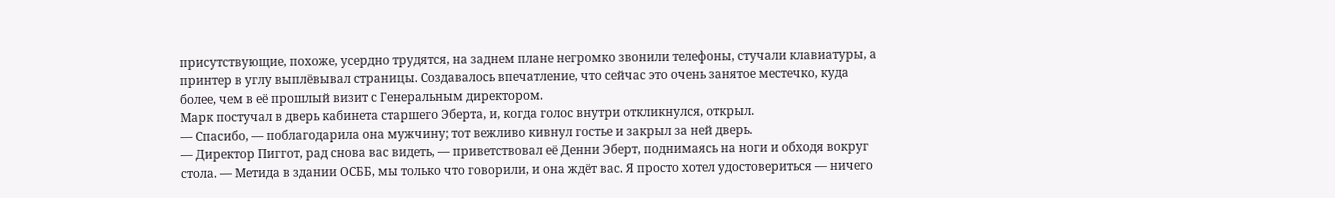присутствующие, похоже, усердно трудятся, на заднем плане негромко звонили телефоны, стучали клавиатуры, а принтер в углу выплёвывал страницы. Создавалось впечатление, что сейчас это очень занятое местечко, куда более, чем в её прошлый визит с Генеральным директором.
Марк постучал в дверь кабинета старшего Эберта, и, когда голос внутри откликнулся, открыл.
— Спасибо, — поблагодарила она мужчину; тот вежливо кивнул гостье и закрыл за ней дверь.
— Директор Пиггот, рад снова вас видеть, — приветствовал её Денни Эберт, поднимаясь на ноги и обходя вокруг стола. — Метида в здании ОСББ, мы только что говорили, и она ждёт вас. Я просто хотел удостовериться — ничего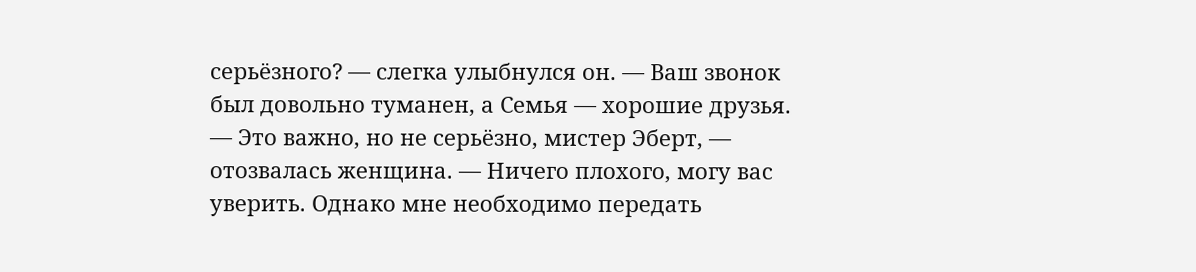серьёзного? — слегка улыбнулся он. — Ваш звонок был довольно туманен, а Семья — хорошие друзья.
— Это важно, но не серьёзно, мистер Эберт, — отозвалась женщина. — Ничего плохого, могу вас уверить. Однако мне необходимо передать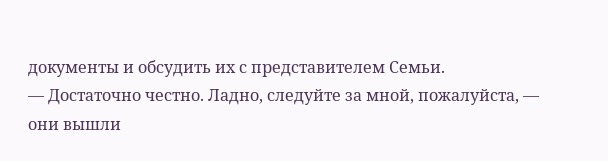документы и обсудить их с представителем Семьи.
— Достаточно честно. Ладно, следуйте за мной, пожалуйста, — они вышли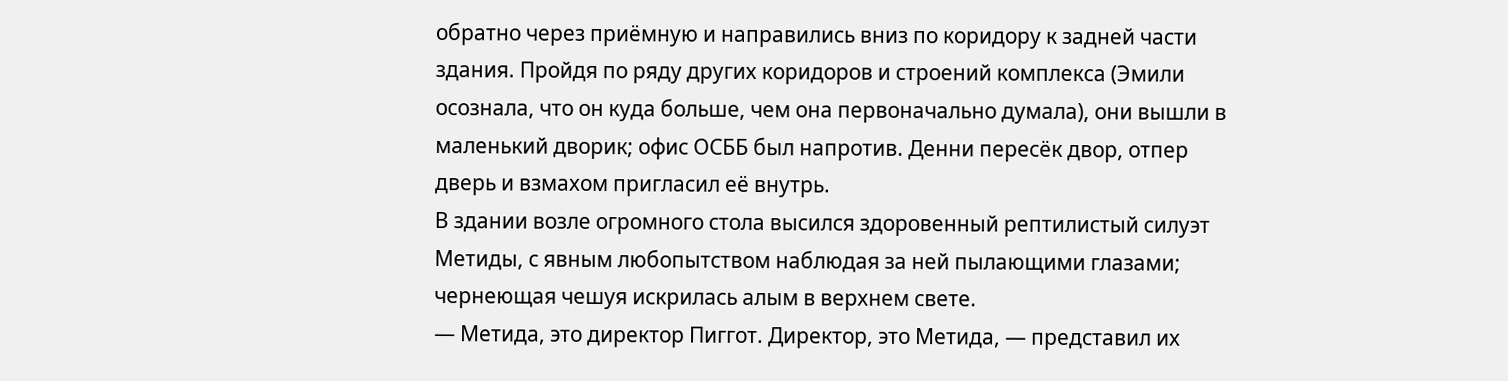обратно через приёмную и направились вниз по коридору к задней части здания. Пройдя по ряду других коридоров и строений комплекса (Эмили осознала, что он куда больше, чем она первоначально думала), они вышли в маленький дворик; офис ОСББ был напротив. Денни пересёк двор, отпер дверь и взмахом пригласил её внутрь.
В здании возле огромного стола высился здоровенный рептилистый силуэт Метиды, с явным любопытством наблюдая за ней пылающими глазами; чернеющая чешуя искрилась алым в верхнем свете.
— Метида, это директор Пиггот. Директор, это Метида, — представил их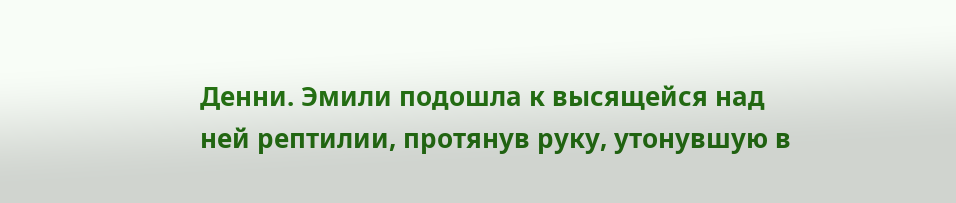Денни. Эмили подошла к высящейся над ней рептилии, протянув руку, утонувшую в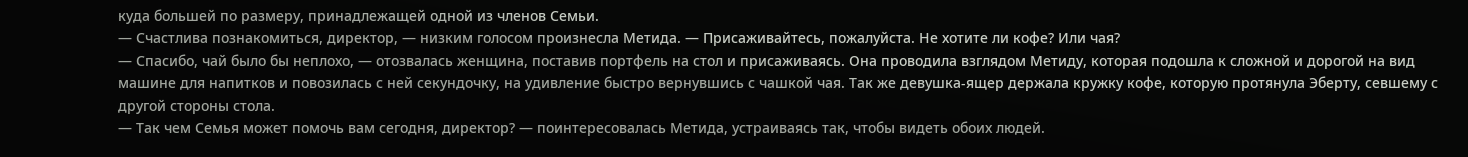куда большей по размеру, принадлежащей одной из членов Семьи.
— Счастлива познакомиться, директор, — низким голосом произнесла Метида. — Присаживайтесь, пожалуйста. Не хотите ли кофе? Или чая?
— Спасибо, чай было бы неплохо, — отозвалась женщина, поставив портфель на стол и присаживаясь. Она проводила взглядом Метиду, которая подошла к сложной и дорогой на вид машине для напитков и повозилась с ней секундочку, на удивление быстро вернувшись с чашкой чая. Так же девушка-ящер держала кружку кофе, которую протянула Эберту, севшему с другой стороны стола.
— Так чем Семья может помочь вам сегодня, директор? — поинтересовалась Метида, устраиваясь так, чтобы видеть обоих людей.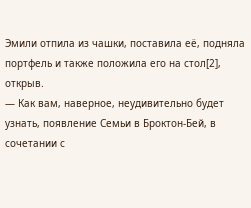Эмили отпила из чашки, поставила её, подняла портфель и также положила его на стол[2], открыв.
— Как вам, наверное, неудивительно будет узнать, появление Семьи в Броктон-Бей, в сочетании с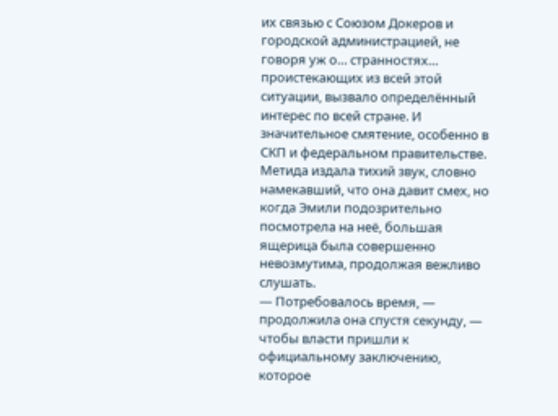их связью с Союзом Докеров и городской администрацией, не говоря уж о… странностях… проистекающих из всей этой ситуации, вызвало определённый интерес по всей стране. И значительное смятение, особенно в СКП и федеральном правительстве.
Метида издала тихий звук, словно намекавший, что она давит смех, но когда Эмили подозрительно посмотрела на неё, большая ящерица была совершенно невозмутима, продолжая вежливо слушать.
— Потребовалось время, — продолжила она спустя секунду, — чтобы власти пришли к официальному заключению, которое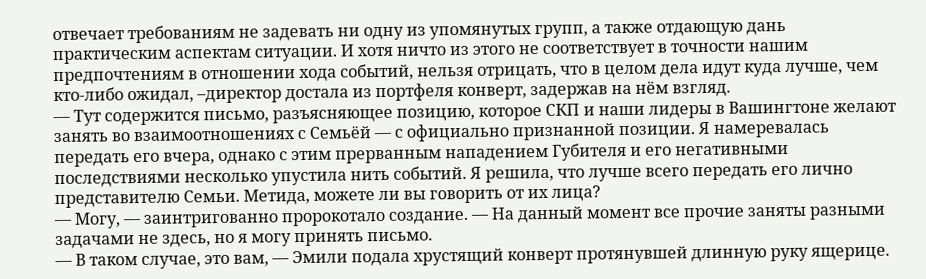отвечает требованиям не задевать ни одну из упомянутых групп, а также отдающую дань практическим аспектам ситуации. И хотя ничто из этого не соответствует в точности нашим предпочтениям в отношении хода событий, нельзя отрицать, что в целом дела идут куда лучше, чем кто-либо ожидал, –директор достала из портфеля конверт, задержав на нём взгляд.
— Тут содержится письмо, разъясняющее позицию, которое СКП и наши лидеры в Вашингтоне желают занять во взаимоотношениях с Семьёй — с официально признанной позиции. Я намеревалась передать его вчера, однако с этим прерванным нападением Губителя и его негативными последствиями несколько упустила нить событий. Я решила, что лучше всего передать его лично представителю Семьи. Метида, можете ли вы говорить от их лица?
— Могу, — заинтригованно пророкотало создание. — На данный момент все прочие заняты разными задачами не здесь, но я могу принять письмо.
— В таком случае, это вам, — Эмили подала хрустящий конверт протянувшей длинную руку ящерице.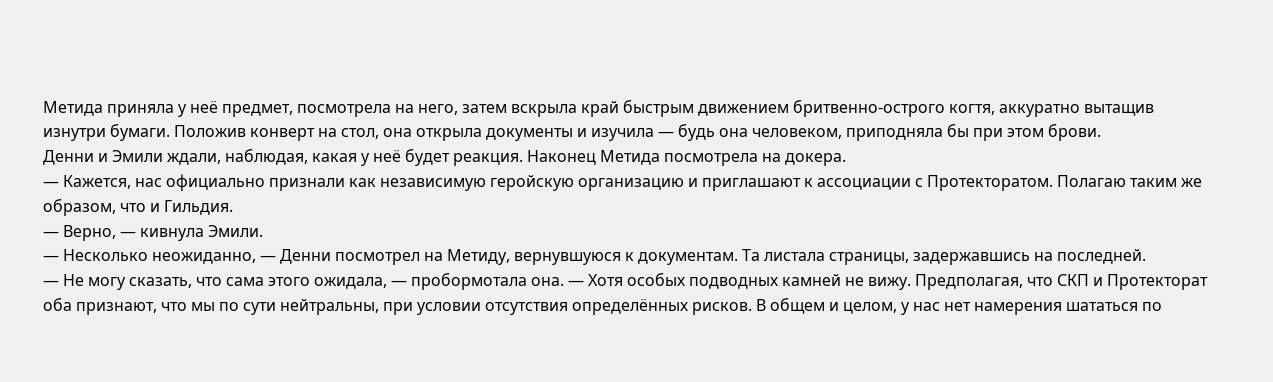Метида приняла у неё предмет, посмотрела на него, затем вскрыла край быстрым движением бритвенно-острого когтя, аккуратно вытащив изнутри бумаги. Положив конверт на стол, она открыла документы и изучила — будь она человеком, приподняла бы при этом брови.
Денни и Эмили ждали, наблюдая, какая у неё будет реакция. Наконец Метида посмотрела на докера.
— Кажется, нас официально признали как независимую геройскую организацию и приглашают к ассоциации с Протекторатом. Полагаю таким же образом, что и Гильдия.
— Верно, — кивнула Эмили.
— Несколько неожиданно, — Денни посмотрел на Метиду, вернувшуюся к документам. Та листала страницы, задержавшись на последней.
— Не могу сказать, что сама этого ожидала, — пробормотала она. — Хотя особых подводных камней не вижу. Предполагая, что СКП и Протекторат оба признают, что мы по сути нейтральны, при условии отсутствия определённых рисков. В общем и целом, у нас нет намерения шататься по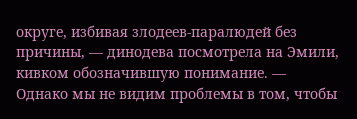округе, избивая злодеев-паралюдей без причины, — динодева посмотрела на Эмили, кивком обозначившую понимание. — Однако мы не видим проблемы в том, чтобы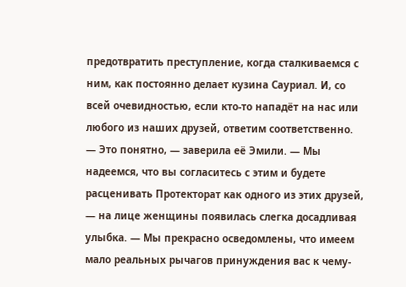предотвратить преступление, когда сталкиваемся с ним, как постоянно делает кузина Сауриал. И, со всей очевидностью, если кто-то нападёт на нас или любого из наших друзей, ответим соответственно.
— Это понятно, — заверила её Эмили. — Мы надеемся, что вы согласитесь с этим и будете расценивать Протекторат как одного из этих друзей, — на лице женщины появилась слегка досадливая улыбка. — Мы прекрасно осведомлены, что имеем мало реальных рычагов принуждения вас к чему-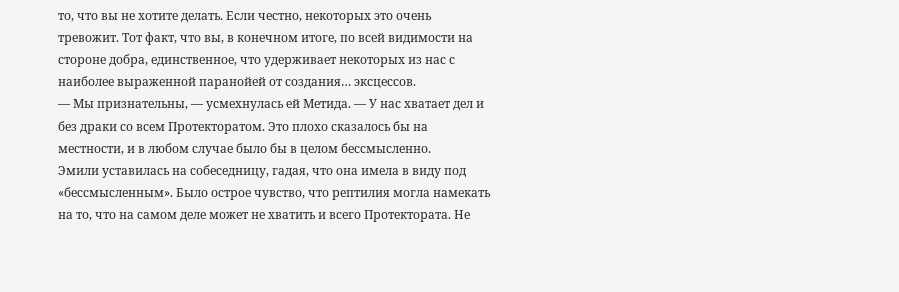то, что вы не хотите делать. Если честно, некоторых это очень тревожит. Тот факт, что вы, в конечном итоге, по всей видимости на стороне добра, единственное, что удерживает некоторых из нас с наиболее выраженной паранойей от создания… эксцессов.
— Мы признательны, — усмехнулась ей Метида. — У нас хватает дел и без драки со всем Протекторатом. Это плохо сказалось бы на местности, и в любом случае было бы в целом бессмысленно.
Эмили уставилась на собеседницу, гадая, что она имела в виду под «бессмысленным». Было острое чувство, что рептилия могла намекать на то, что на самом деле может не хватить и всего Протектората. Не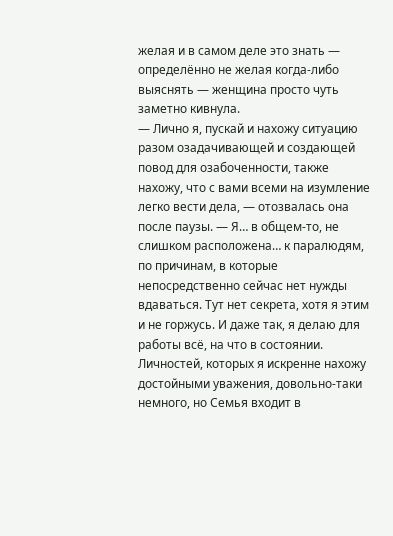желая и в самом деле это знать — определённо не желая когда-либо выяснять — женщина просто чуть заметно кивнула.
— Лично я, пускай и нахожу ситуацию разом озадачивающей и создающей повод для озабоченности, также нахожу, что с вами всеми на изумление легко вести дела, — отозвалась она после паузы. — Я… в общем-то, не слишком расположена… к паралюдям, по причинам, в которые непосредственно сейчас нет нужды вдаваться. Тут нет секрета, хотя я этим и не горжусь. И даже так, я делаю для работы всё, на что в состоянии. Личностей, которых я искренне нахожу достойными уважения, довольно-таки немного, но Семья входит в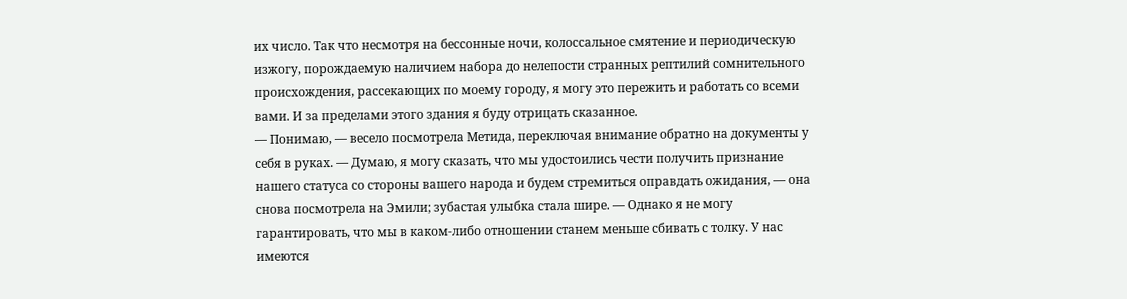их число. Так что несмотря на бессонные ночи, колоссальное смятение и периодическую изжогу, порождаемую наличием набора до нелепости странных рептилий сомнительного происхождения, рассекающих по моему городу, я могу это пережить и работать со всеми вами. И за пределами этого здания я буду отрицать сказанное.
— Понимаю, — весело посмотрела Метида, переключая внимание обратно на документы у себя в руках. — Думаю, я могу сказать, что мы удостоились чести получить признание нашего статуса со стороны вашего народа и будем стремиться оправдать ожидания, — она снова посмотрела на Эмили; зубастая улыбка стала шире. — Однако я не могу гарантировать, что мы в каком-либо отношении станем меньше сбивать с толку. У нас имеются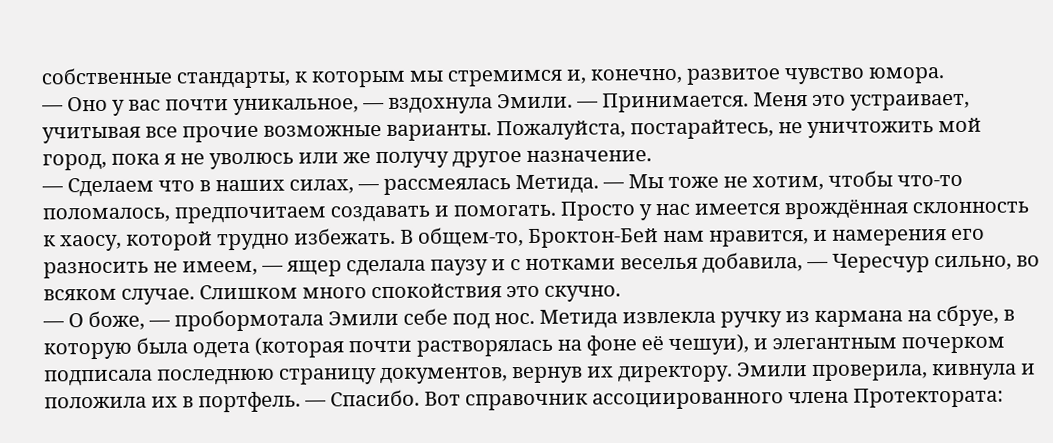собственные стандарты, к которым мы стремимся и, конечно, развитое чувство юмора.
— Оно у вас почти уникальное, — вздохнула Эмили. — Принимается. Меня это устраивает, учитывая все прочие возможные варианты. Пожалуйста, постарайтесь, не уничтожить мой город, пока я не уволюсь или же получу другое назначение.
— Сделаем что в наших силах, — рассмеялась Метида. — Мы тоже не хотим, чтобы что-то поломалось, предпочитаем создавать и помогать. Просто у нас имеется врождённая склонность к хаосу, которой трудно избежать. В общем-то, Броктон-Бей нам нравится, и намерения его разносить не имеем, — ящер сделала паузу и с нотками веселья добавила, — Чересчур сильно, во всяком случае. Слишком много спокойствия это скучно.
— О боже, — пробормотала Эмили себе под нос. Метида извлекла ручку из кармана на сбруе, в которую была одета (которая почти растворялась на фоне её чешуи), и элегантным почерком подписала последнюю страницу документов, вернув их директору. Эмили проверила, кивнула и положила их в портфель. — Спасибо. Вот справочник ассоциированного члена Протектората: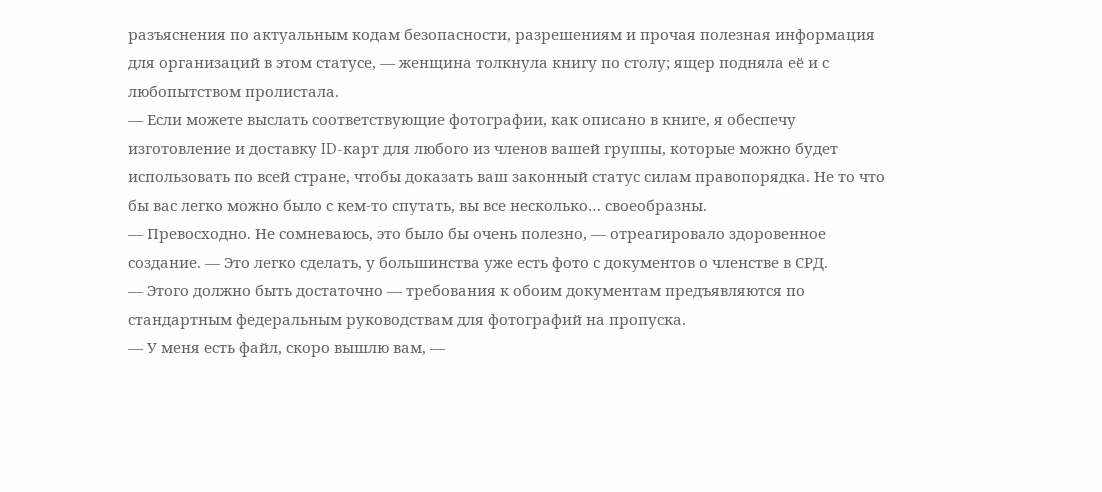разъяснения по актуальным кодам безопасности, разрешениям и прочая полезная информация для организаций в этом статусе, — женщина толкнула книгу по столу; ящер подняла её и с любопытством пролистала.
— Если можете выслать соответствующие фотографии, как описано в книге, я обеспечу изготовление и доставку ID-карт для любого из членов вашей группы, которые можно будет использовать по всей стране, чтобы доказать ваш законный статус силам правопорядка. Не то что бы вас легко можно было с кем-то спутать, вы все несколько… своеобразны.
— Превосходно. Не сомневаюсь, это было бы очень полезно, — отреагировало здоровенное создание. — Это легко сделать, у большинства уже есть фото с документов о членстве в СРД.
— Этого должно быть достаточно — требования к обоим документам предъявляются по стандартным федеральным руководствам для фотографий на пропуска.
— У меня есть файл, скоро вышлю вам, —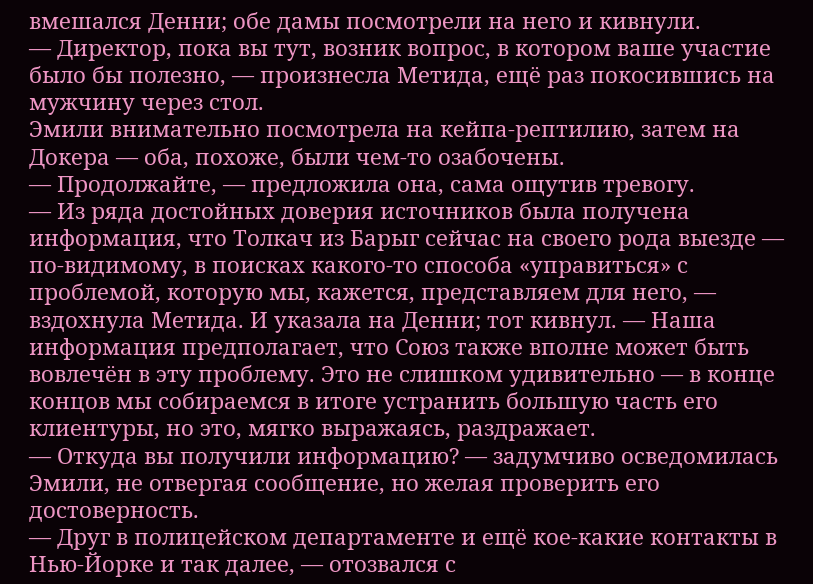вмешался Денни; обе дамы посмотрели на него и кивнули.
— Директор, пока вы тут, возник вопрос, в котором ваше участие было бы полезно, — произнесла Метида, ещё раз покосившись на мужчину через стол.
Эмили внимательно посмотрела на кейпа-рептилию, затем на Докера — оба, похоже, были чем-то озабочены.
— Продолжайте, — предложила она, сама ощутив тревогу.
— Из ряда достойных доверия источников была получена информация, что Толкач из Барыг сейчас на своего рода выезде — по-видимому, в поисках какого-то способа «управиться» с проблемой, которую мы, кажется, представляем для него, — вздохнула Метида. И указала на Денни; тот кивнул. — Наша информация предполагает, что Союз также вполне может быть вовлечён в эту проблему. Это не слишком удивительно — в конце концов мы собираемся в итоге устранить большую часть его клиентуры, но это, мягко выражаясь, раздражает.
— Откуда вы получили информацию? — задумчиво осведомилась Эмили, не отвергая сообщение, но желая проверить его достоверность.
— Друг в полицейском департаменте и ещё кое-какие контакты в Нью-Йорке и так далее, — отозвался с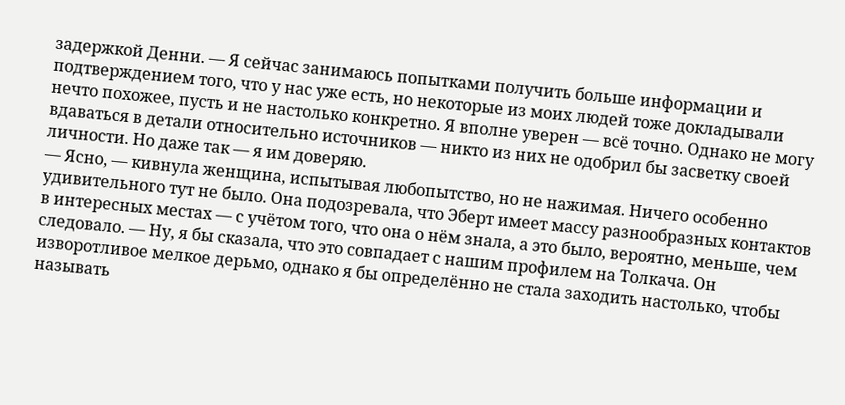задержкой Денни. — Я сейчас занимаюсь попытками получить больше информации и подтверждением того, что у нас уже есть, но некоторые из моих людей тоже докладывали нечто похожее, пусть и не настолько конкретно. Я вполне уверен — всё точно. Однако не могу вдаваться в детали относительно источников — никто из них не одобрил бы засветку своей личности. Но даже так — я им доверяю.
— Ясно, — кивнула женщина, испытывая любопытство, но не нажимая. Ничего особенно удивительного тут не было. Она подозревала, что Эберт имеет массу разнообразных контактов в интересных местах — с учётом того, что она о нём знала, а это было, вероятно, меньше, чем следовало. — Ну, я бы сказала, что это совпадает с нашим профилем на Толкача. Он изворотливое мелкое дерьмо, однако я бы определённо не стала заходить настолько, чтобы называть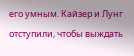его умным. Кайзер и Лунг отступили, чтобы выждать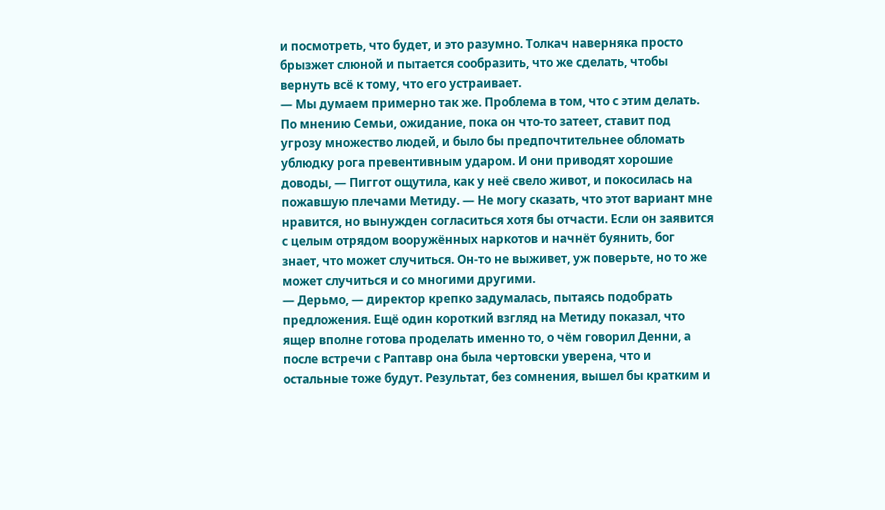и посмотреть, что будет, и это разумно. Толкач наверняка просто брызжет слюной и пытается сообразить, что же сделать, чтобы вернуть всё к тому, что его устраивает.
— Мы думаем примерно так же. Проблема в том, что с этим делать. По мнению Семьи, ожидание, пока он что-то затеет, ставит под угрозу множество людей, и было бы предпочтительнее обломать ублюдку рога превентивным ударом. И они приводят хорошие доводы, — Пиггот ощутила, как у неё свело живот, и покосилась на пожавшую плечами Метиду. — Не могу сказать, что этот вариант мне нравится, но вынужден согласиться хотя бы отчасти. Если он заявится с целым отрядом вооружённых наркотов и начнёт буянить, бог знает, что может случиться. Он-то не выживет, уж поверьте, но то же может случиться и со многими другими.
— Дерьмо, — директор крепко задумалась, пытаясь подобрать предложения. Ещё один короткий взгляд на Метиду показал, что ящер вполне готова проделать именно то, о чём говорил Денни, а после встречи с Раптавр она была чертовски уверена, что и остальные тоже будут. Результат, без сомнения, вышел бы кратким и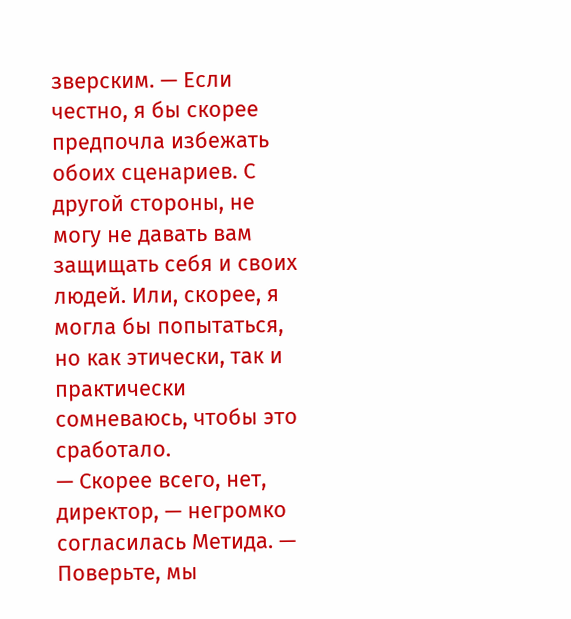зверским. — Если честно, я бы скорее предпочла избежать обоих сценариев. С другой стороны, не могу не давать вам защищать себя и своих людей. Или, скорее, я могла бы попытаться, но как этически, так и практически сомневаюсь, чтобы это сработало.
— Скорее всего, нет, директор, — негромко согласилась Метида. — Поверьте, мы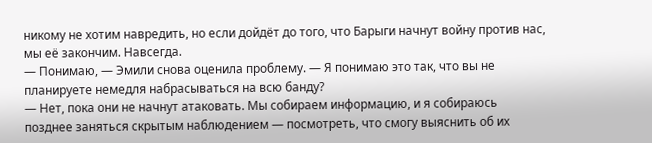никому не хотим навредить, но если дойдёт до того, что Барыги начнут войну против нас, мы её закончим. Навсегда.
— Понимаю, — Эмили снова оценила проблему. — Я понимаю это так, что вы не планируете немедля набрасываться на всю банду?
— Нет, пока они не начнут атаковать. Мы собираем информацию, и я собираюсь позднее заняться скрытым наблюдением — посмотреть, что смогу выяснить об их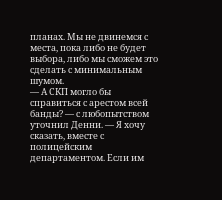планах. Мы не двинемся с места, пока либо не будет выбора, либо мы сможем это сделать с минимальным шумом.
— А СКП могло бы справиться с арестом всей банды? — с любопытством уточнил Денни. — Я хочу сказать, вместе с полицейским департаментом. Если им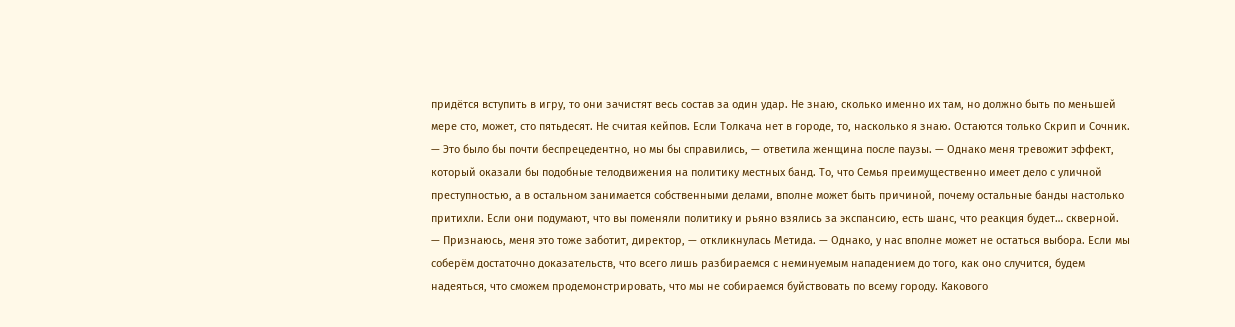придётся вступить в игру, то они зачистят весь состав за один удар. Не знаю, сколько именно их там, но должно быть по меньшей мере сто, может, сто пятьдесят. Не считая кейпов. Если Толкача нет в городе, то, насколько я знаю. Остаются только Скрип и Сочник.
— Это было бы почти беспрецедентно, но мы бы справились, — ответила женщина после паузы. — Однако меня тревожит эффект, который оказали бы подобные телодвижения на политику местных банд. То, что Семья преимущественно имеет дело с уличной преступностью, а в остальном занимается собственными делами, вполне может быть причиной, почему остальные банды настолько притихли. Если они подумают, что вы поменяли политику и рьяно взялись за экспансию, есть шанс, что реакция будет… скверной.
— Признаюсь, меня это тоже заботит, директор, — откликнулась Метида. — Однако, у нас вполне может не остаться выбора. Если мы соберём достаточно доказательств, что всего лишь разбираемся с неминуемым нападением до того, как оно случится, будем надеяться, что сможем продемонстрировать, что мы не собираемся буйствовать по всему городу. Какового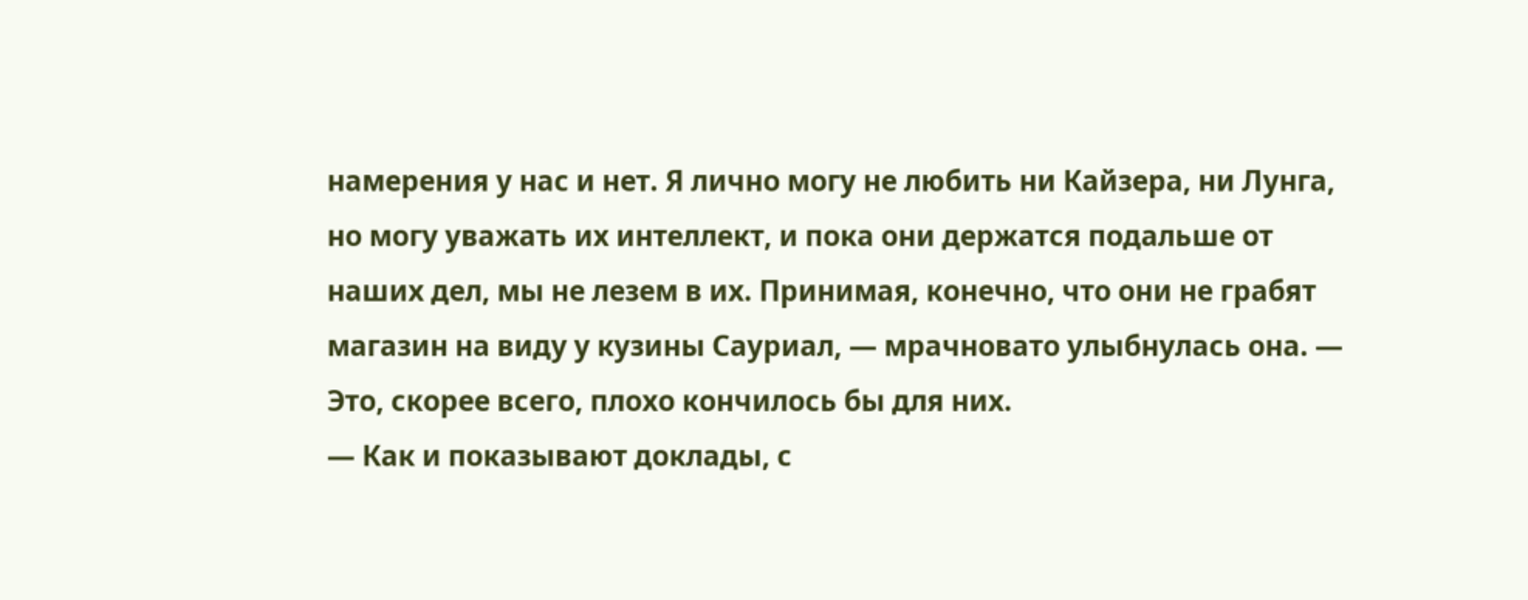намерения у нас и нет. Я лично могу не любить ни Кайзера, ни Лунга, но могу уважать их интеллект, и пока они держатся подальше от наших дел, мы не лезем в их. Принимая, конечно, что они не грабят магазин на виду у кузины Сауриал, — мрачновато улыбнулась она. — Это, скорее всего, плохо кончилось бы для них.
— Как и показывают доклады, с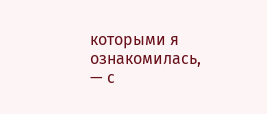которыми я ознакомилась, — с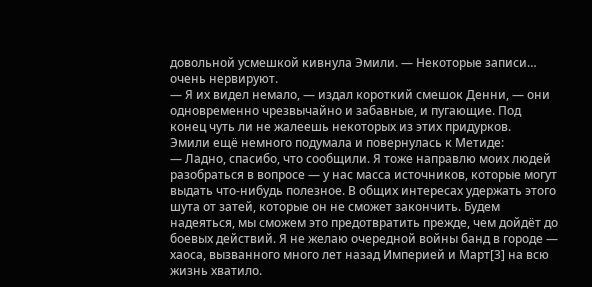довольной усмешкой кивнула Эмили. — Некоторые записи… очень нервируют.
— Я их видел немало, — издал короткий смешок Денни, — они одновременно чрезвычайно и забавные, и пугающие. Под конец чуть ли не жалеешь некоторых из этих придурков.
Эмили ещё немного подумала и повернулась к Метиде:
— Ладно, спасибо, что сообщили. Я тоже направлю моих людей разобраться в вопросе — у нас масса источников, которые могут выдать что-нибудь полезное. В общих интересах удержать этого шута от затей, которые он не сможет закончить. Будем надеяться, мы сможем это предотвратить прежде, чем дойдёт до боевых действий. Я не желаю очередной войны банд в городе — хаоса, вызванного много лет назад Империей и Март[3] на всю жизнь хватило.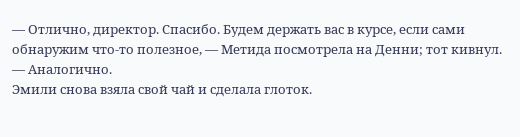— Отлично, директор. Спасибо. Будем держать вас в курсе, если сами обнаружим что-то полезное, — Метида посмотрела на Денни; тот кивнул.
— Аналогично.
Эмили снова взяла свой чай и сделала глоток.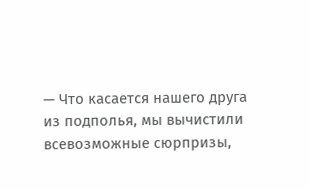— Что касается нашего друга из подполья, мы вычистили всевозможные сюрпризы,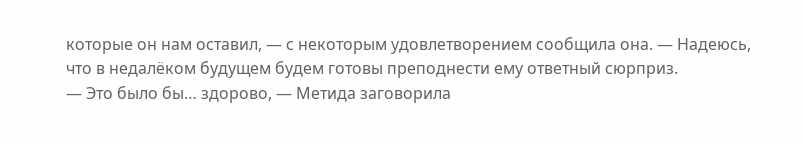которые он нам оставил, — с некоторым удовлетворением сообщила она. — Надеюсь, что в недалёком будущем будем готовы преподнести ему ответный сюрприз.
— Это было бы… здорово, — Метида заговорила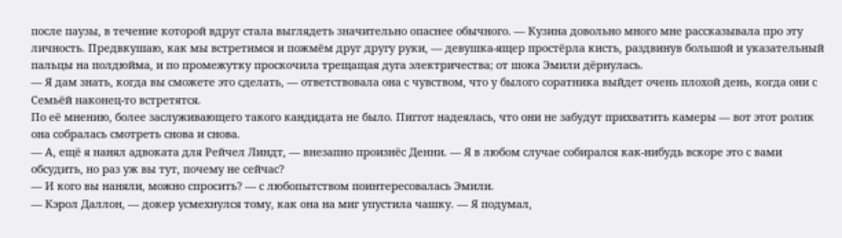после паузы, в течение которой вдруг стала выглядеть значительно опаснее обычного. — Кузина довольно много мне рассказывала про эту личность. Предвкушаю, как мы встретимся и пожмём друг другу руки, — девушка-ящер простёрла кисть, раздвинув большой и указательный пальцы на полдюйма, и по промежутку проскочила трещащая дуга электричества; от шока Эмили дёрнулась.
— Я дам знать, когда вы сможете это сделать, — ответствовала она с чувством, что у былого соратника выйдет очень плохой день, когда они с Семьёй наконец-то встретятся.
По её мнению, более заслуживающего такого кандидата не было. Пиггот надеялась, что они не забудут прихватить камеры — вот этот ролик она собралась смотреть снова и снова.
— А, ещё я нанял адвоката для Рейчел Линдт, — внезапно произнёс Денни. — Я в любом случае собирался как-нибудь вскоре это с вами обсудить, но раз уж вы тут, почему не сейчас?
— И кого вы наняли, можно спросить? — с любопытством поинтересовалась Эмили.
— Кэрол Даллон, — докер усмехнулся тому, как она на миг упустила чашку. — Я подумал,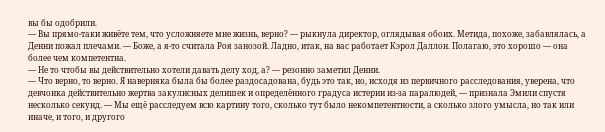вы бы одобрили.
— Вы прямо-таки живёте тем, что усложняете мне жизнь, верно? — рыкнула директор, оглядывая обоих. Метида, похоже, забавлялась, а Денни пожал плечами. — Боже, а я-то считала Роя занозой. Ладно, итак, на вас работает Кэрол Даллон. Полагаю, это хорошо — она более чем компетентна.
— Не то чтобы вы действительно хотели давать делу ход, а? — резонно заметил Денни.
— Что верно, то верно. Я наверняка была бы более раздосадована, будь это так, но, исходя из первичного расследования, уверена, что девчонка действительно жертва закулисных делишек и определённого градуса истерии из-за паралюдей, — признала Эмили спустя несколько секунд. — Мы ещё расследуем всю картину того, сколько тут было некомпетентности, а сколько злого умысла, но так или иначе, и того, и другого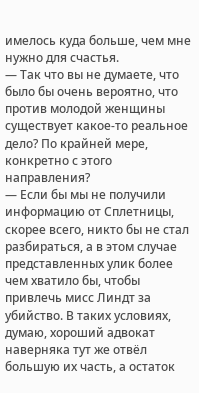имелось куда больше, чем мне нужно для счастья.
— Так что вы не думаете, что было бы очень вероятно, что против молодой женщины существует какое-то реальное дело? По крайней мере, конкретно с этого направления?
— Если бы мы не получили информацию от Сплетницы, скорее всего, никто бы не стал разбираться, а в этом случае представленных улик более чем хватило бы, чтобы привлечь мисс Линдт за убийство. В таких условиях, думаю, хороший адвокат наверняка тут же отвёл большую их часть, а остаток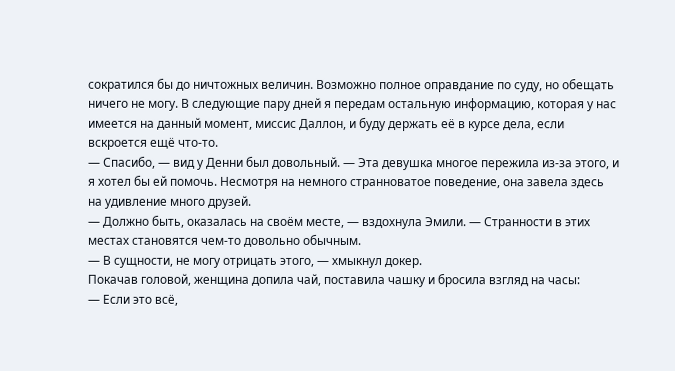сократился бы до ничтожных величин. Возможно полное оправдание по суду, но обещать ничего не могу. В следующие пару дней я передам остальную информацию, которая у нас имеется на данный момент, миссис Даллон, и буду держать её в курсе дела, если вскроется ещё что-то.
— Спасибо, — вид у Денни был довольный. — Эта девушка многое пережила из-за этого, и я хотел бы ей помочь. Несмотря на немного странноватое поведение, она завела здесь на удивление много друзей.
— Должно быть, оказалась на своём месте, — вздохнула Эмили. — Странности в этих местах становятся чем-то довольно обычным.
— В сущности, не могу отрицать этого, — хмыкнул докер.
Покачав головой, женщина допила чай, поставила чашку и бросила взгляд на часы:
— Если это всё,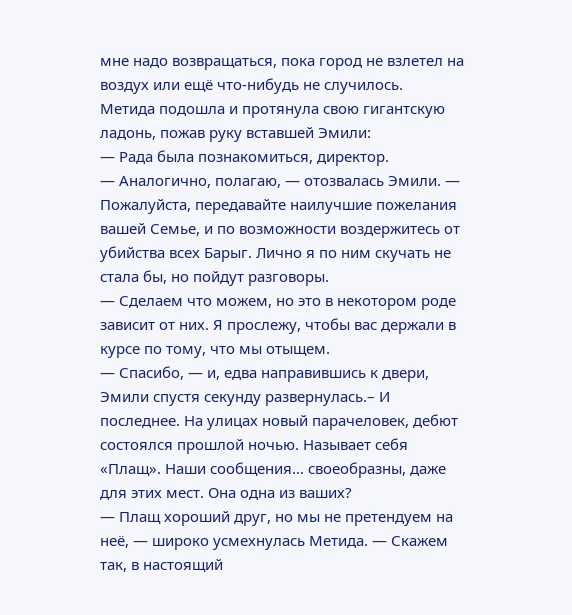мне надо возвращаться, пока город не взлетел на воздух или ещё что-нибудь не случилось.
Метида подошла и протянула свою гигантскую ладонь, пожав руку вставшей Эмили:
— Рада была познакомиться, директор.
— Аналогично, полагаю, — отозвалась Эмили. — Пожалуйста, передавайте наилучшие пожелания вашей Семье, и по возможности воздержитесь от убийства всех Барыг. Лично я по ним скучать не стала бы, но пойдут разговоры.
— Сделаем что можем, но это в некотором роде зависит от них. Я прослежу, чтобы вас держали в курсе по тому, что мы отыщем.
— Спасибо, — и, едва направившись к двери, Эмили спустя секунду развернулась.– И последнее. На улицах новый парачеловек, дебют состоялся прошлой ночью. Называет себя «Плащ». Наши сообщения… своеобразны, даже для этих мест. Она одна из ваших?
— Плащ хороший друг, но мы не претендуем на неё, — широко усмехнулась Метида. — Скажем так, в настоящий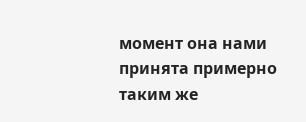момент она нами принята примерно таким же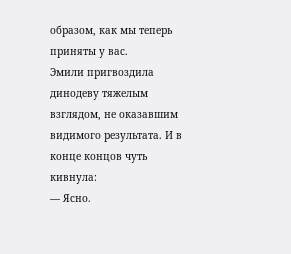образом, как мы теперь приняты у вас.
Эмили пригвоздила динодеву тяжелым взглядом, не оказавшим видимого результата. И в конце концов чуть кивнула:
— Ясно.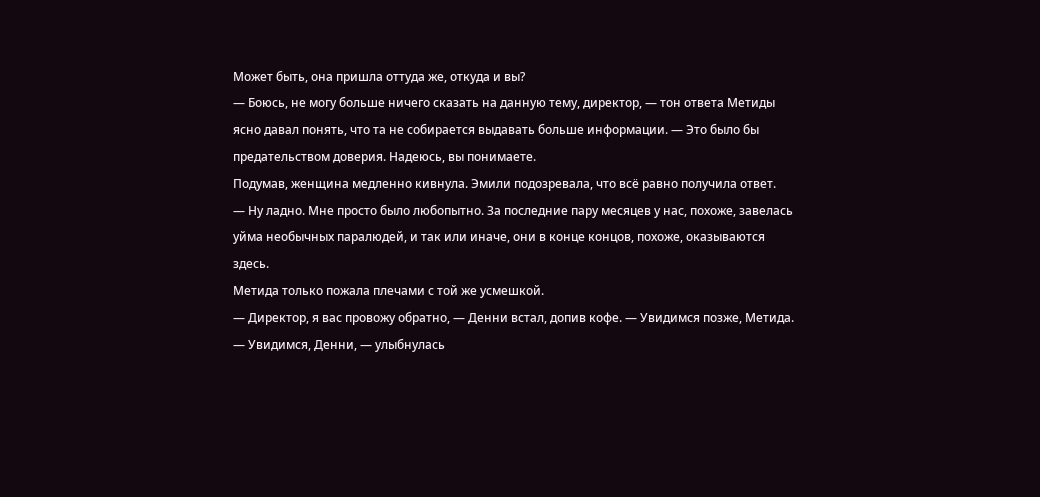Может быть, она пришла оттуда же, откуда и вы?
— Боюсь, не могу больше ничего сказать на данную тему, директор, — тон ответа Метиды ясно давал понять, что та не собирается выдавать больше информации. — Это было бы предательством доверия. Надеюсь, вы понимаете.
Подумав, женщина медленно кивнула. Эмили подозревала, что всё равно получила ответ.
— Ну ладно. Мне просто было любопытно. За последние пару месяцев у нас, похоже, завелась уйма необычных паралюдей, и так или иначе, они в конце концов, похоже, оказываются здесь.
Метида только пожала плечами с той же усмешкой.
— Директор, я вас провожу обратно, — Денни встал, допив кофе. — Увидимся позже, Метида.
— Увидимся, Денни, — улыбнулась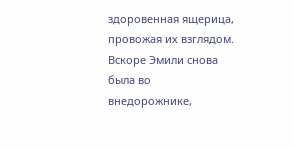здоровенная ящерица, провожая их взглядом.
Вскоре Эмили снова была во внедорожнике,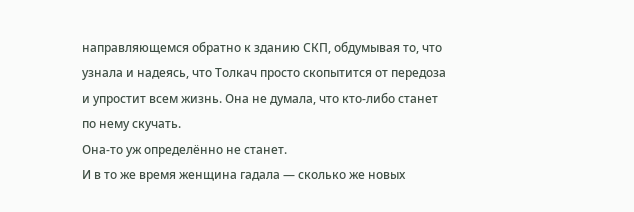направляющемся обратно к зданию СКП, обдумывая то, что узнала и надеясь, что Толкач просто скопытится от передоза и упростит всем жизнь. Она не думала, что кто-либо станет по нему скучать.
Она-то уж определённо не станет.
И в то же время женщина гадала — сколько же новых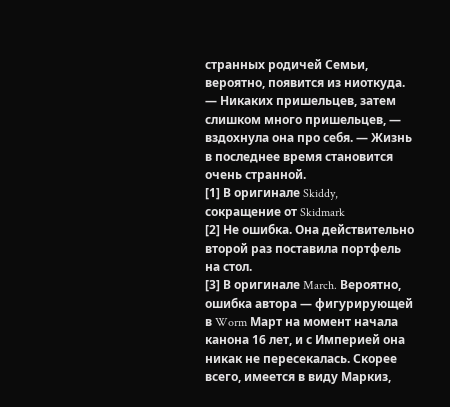странных родичей Семьи, вероятно, появится из ниоткуда.
— Никаких пришельцев, затем слишком много пришельцев, — вздохнула она про себя. — Жизнь в последнее время становится очень странной.
[1] В оригинале Skiddy, сокращение от Skidmark
[2] Не ошибка. Она действительно второй раз поставила портфель на стол.
[3] В оригинале March. Вероятно, ошибка автора — фигурирующей в Worm Март на момент начала канона 16 лет, и с Империей она никак не пересекалась. Скорее всего, имеется в виду Маркиз,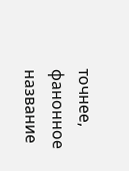точнее, фанонное название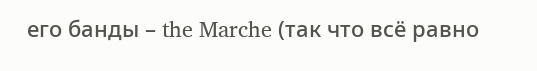его банды – the Marche (так что всё равно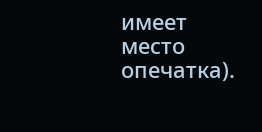имеет место опечатка).